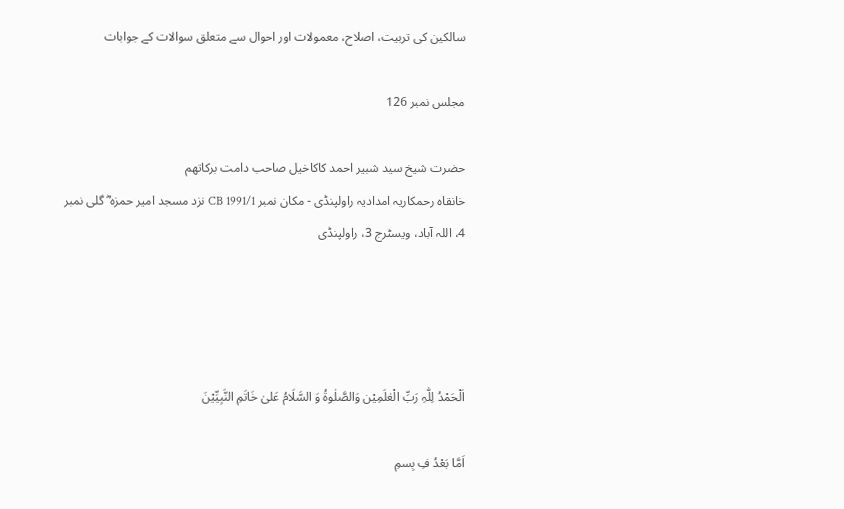سالکین کی تربیت، اصلاح، معمولات اور احوال سے متعلق سوالات کے جوابات

مجلس نمبر 126

حضرت شیخ سید شبیر احمد کاکاخیل صاحب دامت برکاتھم
خانقاہ رحمکاریہ امدادیہ راولپنڈی - مکان نمبر CB 1991/1 نزد مسجد امیر حمزہ ؓ گلی نمبر 4، اللہ آباد، ویسٹرج 3، راولپنڈی




اَلْحَمْدُ لِلّٰہِ رَبِّ الْعٰلَمِیْن وَالصَّلٰوۃُ وَ السَّلَامُ عَلیٰ خَاتَمِ النَّبِیِّیْنَ

اَمَّا بَعْدُ فِ بِسمِ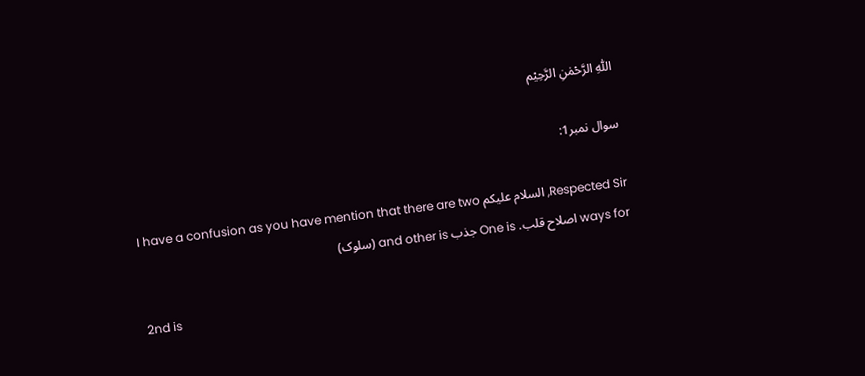اللّٰہِ الرَّحْمٰنِ الرَّحِیْم

سوال نمبر1:

Respected Sir, السلام علیکم I have a confusion as you have mention that there are two ways for اصلاح قلب. One is جذب and other is (سلوک)

2nd is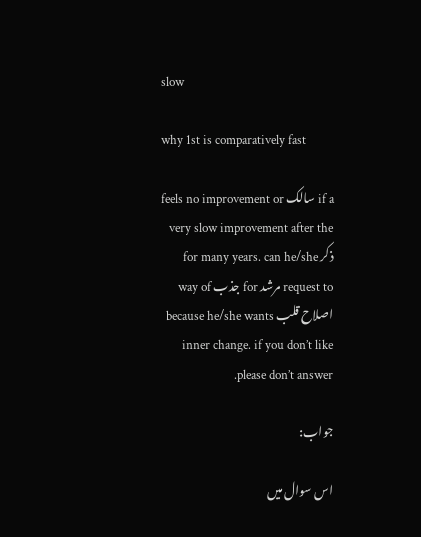slow

why 1st is comparatively fast

if a سالک feels no improvement or very slow improvement after the ذکر for many years. can he/she request to مرشد for جذب way of اصلاح قلب because he/she wants inner change. if you don’t like please don’t answer.

جواب:

اس سوال میں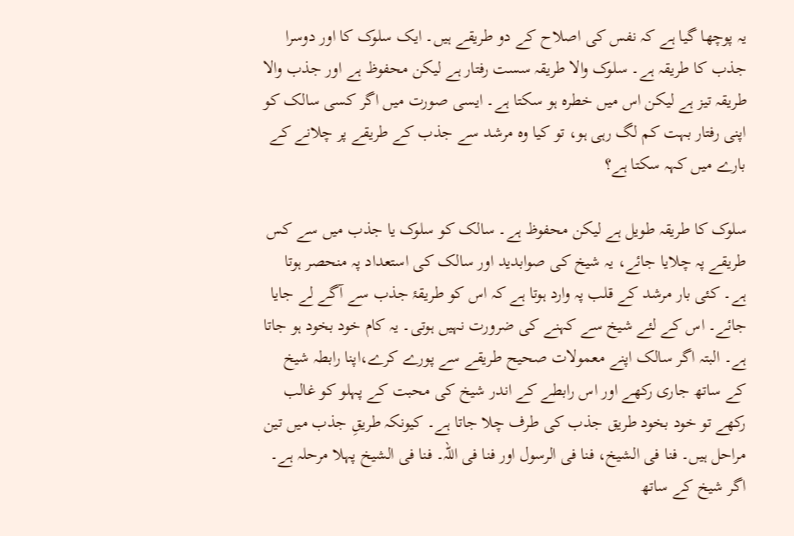یہ پوچھا گیا ہے کہ نفس کی اصلاح کے دو طریقے ہیں۔ ایک سلوک کا اور دوسرا جذب کا طریقہ ہے۔ سلوک والا طریقہ سست رفتار ہے لیکن محفوظ ہے اور جذب والا طریقہ تیز ہے لیکن اس میں خطرہ ہو سکتا ہے۔ ایسی صورت میں اگر کسی سالک کو اپنی رفتار بہت کم لگ رہی ہو، تو کیا وہ مرشد سے جذب کے طریقے پر چلانے کے بارے میں کہہ سکتا ہے؟

سلوک کا طریقہ طویل ہے لیکن محفوظ ہے۔ سالک کو سلوک یا جذب میں سے کس طریقے پہ چلایا جائے، یہ شیخ کی صوابدید اور سالک کی استعداد پہ منحصر ہوتا ہے۔ کئی بار مرشد کے قلب پہ وارد ہوتا ہے کہ اس کو طریقۂ جذب سے آگے لے جایا جائے۔ اس کے لئے شیخ سے کہنے کی ضرورت نہیں ہوتی۔ یہ کام خود بخود ہو جاتا ہے۔ البتہ اگر سالک اپنے معمولات صحیح طریقے سے پورے کرے،اپنا رابطہ شیخ کے ساتھ جاری رکھے اور اس رابطے کے اندر شیخ کی محبت کے پہلو کو غالب رکھے تو خود بخود طریق جذب کی طرف چلا جاتا ہے۔ کیونکہ طریقِ جذب میں تین مراحل ہیں۔ فنا فی الشیخ، فنا فی الرسول اور فنا فی اللہ۔ فنا فی الشیخ پہلا مرحلہ ہے۔ اگر شیخ کے ساتھ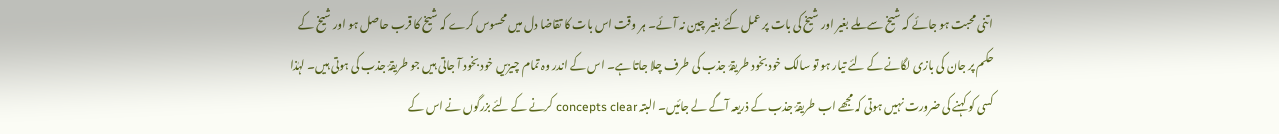اتنی محبت ہو جائے کہ شیخ سے ملے بغیر اور شیخ کی بات پر عمل کئے بغیر چین نہ آئے۔ ہر وقت اس بات کا تقاضا دل میں محسوس کرے کہ شیخ کا قرب حاصل ہو اور شیخ کے حکم پر جان کی بازی لگانے کے لئے تیار ہو تو سالک خود بخود طریقۂ جذب کی طرف چلا جاتا ہے۔ اس کے اندر وہ تمام چیزیں خود بخود آ جاتی ہیں جو طریقۂ جذب کی ہوتی ہیں۔ لہٰذا کسی کو کہنے کی ضرورت نہیں ہوتی کہ مجھے اب طریقۂ جذب کے ذریعہ آگے لے جائیں۔ البتہ concepts clear کرنے کے لئے بزرگوں نے اس کے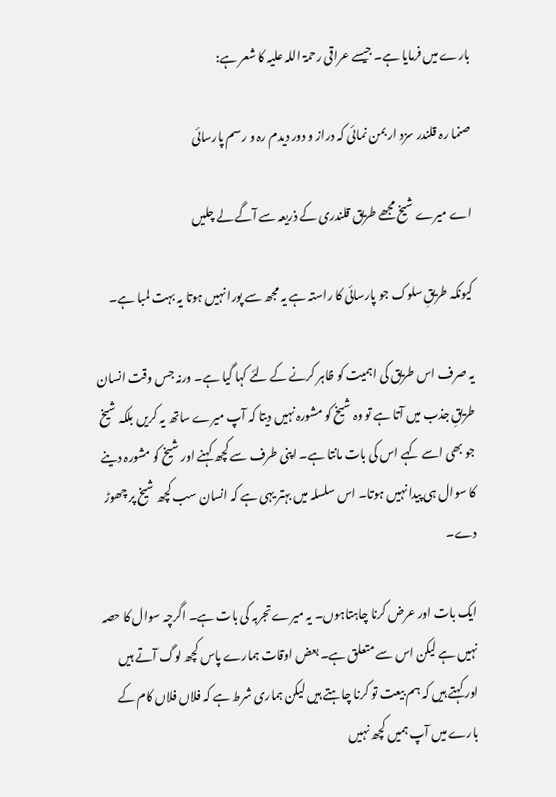بارے میں فرمایا ہے۔ جیسے عراقی رحمۃ اللہ علیہ کا شعر ہے:

صنما رہ قلندر سزد ار بمن نمائی کہ دراز و دور دیدم رہ و رسم پارسائی

اے میرے شیخ مجھے طریق قلندری کے ذریعہ سے آگے لے چلیں

کیونکہ طریقِ سلوک جو پارسائی کا راستہ ہے یہ مجھ سے پورا نہیں ہوتا یہ بہت لمبا ہے۔

یہ صرف اس طریق کی اہمیت کو ظاہر کرنے کے لئے کہا گیا ہے۔ ورنہ جس وقت انسان طریقِ جذب میں آتا ہے تو وہ شیخ کو مشورہ نہیں دیتا کہ آپ میرے ساتھ یہ کریں بلکہ شیخ جو بھی اسے کہے اس کی بات مانتا ہے۔ اپنی طرف سے کچھ کہنے اور شیخ کو مشورہ دینے کا سوال ہی پیدا نہیں ہوتا۔ اس سلسلہ میں بہتر یہی ہے کہ انسان سب کچھ شیخ پر چھوڑ دے۔

ایک بات اور عرض کرنا چاہتاہوں۔ یہ میرے تجربہ کی بات ہے۔ اگرچہ سوال کا حصہ نہیں ہے لیکن اس سے متعلق ہے۔ بعض اوقات ہمارے پاس کچھ لوگ آتے ہیں اور کہتے ہیں کہ ہم بیعت تو کرنا چاہتے ہیں لیکن ہماری شرط ہے کہ فلاں فلاں کام کے بارے میں آپ ہمیں کچھ نہیں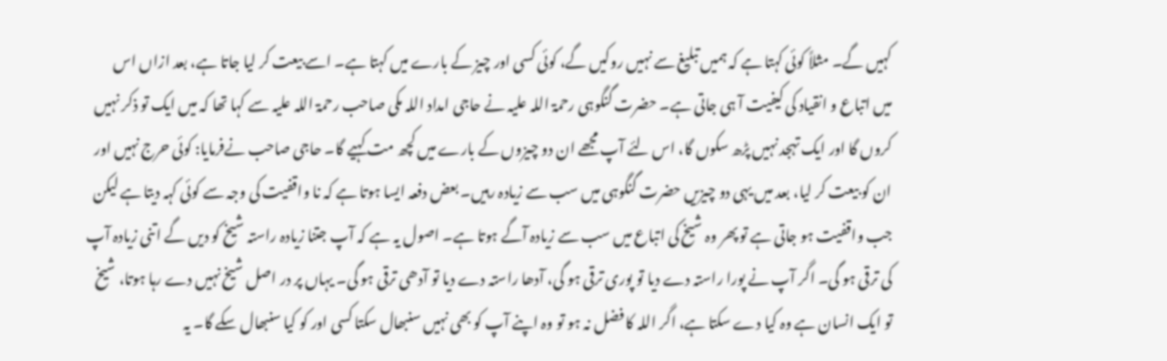کہیں گے۔ مثلاً کوئی کہتا ہے کہ ہمیں تبلیغ سے نہیں روکیں گے، کوئی کسی اور چیز کے بارے میں کہتا ہے۔ اسے بیعت کر لیا جاتا ہے، بعد ازاں اس میں اتباع و انقیاد کی کیفیت آ ہی جاتی ہے۔ حضرت گنگوہی رحمۃ اللہ علیہ نے حاجی امداد اللہ مکی صاحب رحمۃ اللہ علیہ سے کہا تھا کہ میں ایک تو ذکر نہیں کروں گا اور ایک تہجد نہیں پڑھ سکوں گا، اس لئے آپ مجھے ان دو چیزوں کے بارے میں کچھ مت کہیے گا۔ حاجی صاحب نےفرمایا: کوئی حرج نہیں اور ان کو بیعت کر لیا، بعد میں یہی دو چیزیں حضرت گنگوہی میں سب سے زیادہ رہیں۔ بعض دفعہ ایسا ہوتا ہے کہ نا واقفیت کی وجہ سے کوئی کہہ دیتا ہے لیکن جب واقفیت ہو جاتی ہے تو پھر وہ شیخ کی اتباع میں سب سے زیادہ آگے ہوتا ہے۔ اصول یہ ہے کہ آپ جتنا زیادہ راستہ شیخ کو دیں گے اتنی زیادہ آپ کی ترقی ہو گی۔ اگر آپ نے پورا راستہ دے دیا تو پوری ترقی ہو گی، آدھا راستہ دے دیا تو آدھی ترقی ہو گی۔ یہاں پر در اصل شیخ نہیں دے رہا ہوتا، شیخ تو ایک انسان ہے وہ کیا دے سکتا ہے، اگر اللہ کا فضل نہ ہو تو وہ اپنے آپ کو بھی نہیں سنبھال سکتا کسی اور کو کیا سنبھال سکے گا۔ یہ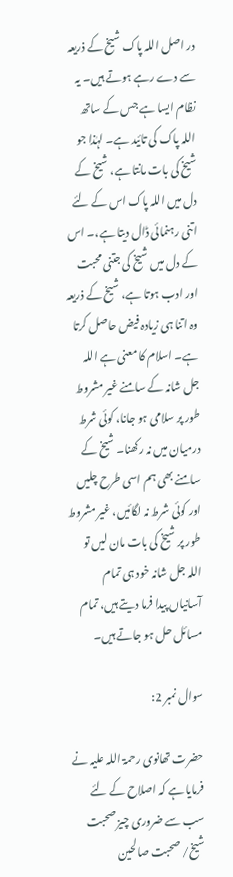در اصل اللہ پاک شیخ کے ذریعہ سے دے رہے ہوتے ہیں۔ یہ نظام ایسا ہے جس کے ساتھ اللہ پاک کی تائید ہے۔ لہٰذا جو شیخ کی بات مانتا ہے، شیخ کے دل میں اللہ پاک اس کے لئے اتنی رہنمائی ڈال دیتا ہے،۔ اس کے دل میں شیخ کی جتنی محبت اور ادب ہوتا ہے، شیخ کے ذریعہ وہ اتنا ہی زیادہ فیض حاصل کرتا ہے۔ اسلام کا معنی ہے اللہ جل شانہ کے سامنے غیر مشروط طور پر سلامی ہو جانا، کوئی شرط درمیان میں نہ رکھنا۔ شیخ کے سامنے بھی ہم اسی طرح چلیں اور کوئی شرط نہ لگائیں، غیر مشروط طور پر شیخ کی بات مان لیں تو اللہ جل شانہ خود ہی تمام آسانیاں پیدا فرما دیتے ہیں، تمام مسائل حل ہو جاتے ہیں۔

سوال نمبر 2:

حضرت تھانوی رحمۃ اللہ علیہ نے فرمایا ہے کہ اصلاح کے لئے سب سے ضروری چیز صحبت شیخ/ صحبت صالحین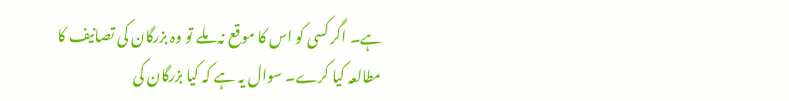ہے۔ اگر کسی کو اس کا موقع نہ ملے تو وہ بزرگان کی تصانیف کا مطالعہ کیا کرے۔ سوال یہ ہے کہ کیا بزرگان کی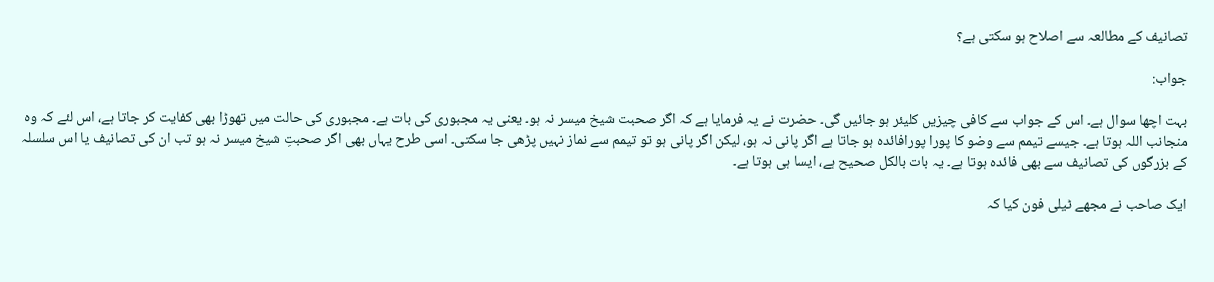تصانیف کے مطالعہ سے اصلاح ہو سکتی ہے؟

جواب:

بہت اچھا سوال ہے۔ اس کے جواب سے کافی چیزیں کلیئر ہو جائیں گی۔ حضرت نے یہ فرمایا ہے کہ اگر صحبت شیخ میسر نہ ہو۔ یعنی یہ مجبوری کی بات ہے۔ مجبوری کی حالت میں تھوڑا بھی کفایت کر جاتا ہے، اس لئے کہ وہ منجانب اللہ ہوتا ہے۔ جیسے تیمم سے وضو کا پورا پورافائدہ ہو جاتا ہے اگر پانی نہ ہو، لیکن اگر پانی ہو تو تیمم سے نماز نہیں پڑھی جا سکتی۔ اسی طرح یہاں بھی اگر صحبتِ شیخ میسر نہ ہو تب ان کی تصانیف یا اس سلسلہ کے بزرگوں کی تصانیف سے بھی فائدہ ہوتا ہے۔ یہ بات بالکل صحیح ہے، ایسا ہی ہوتا ہے۔

ایک صاحب نے مجھے ٹیلی فون کیا کہ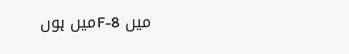میں F-8میں ہوں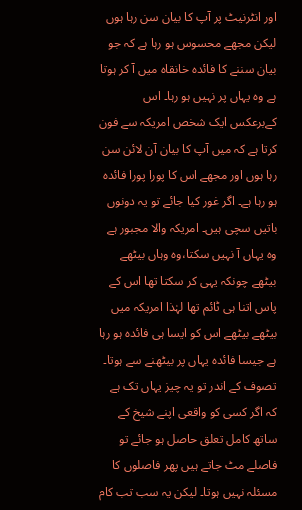اور انٹرنیٹ پر آپ کا بیان سن رہا ہوں لیکن مجھے محسوس ہو رہا ہے کہ جو بیان سننے کا فائدہ خانقاہ میں آ کر ہوتا ہے وہ یہاں پر نہیں ہو رہا۔ اس کےبرعکس ایک شخص امریکہ سے فون کرتا ہے کہ میں آپ کا بیان آن لائن سن رہا ہوں اور مجھے اس کا پورا پورا فائدہ ہو رہا ہے۔ اگر غور کیا جائے تو یہ دونوں باتیں سچی ہیں۔ امریکہ والا مجبور ہے وہ یہاں آ نہیں سکتا،وہ وہاں بیٹھے بیٹھے چونکہ یہی کر سکتا تھا اس کے پاس اتنا ہی ٹائم تھا لہٰذا امریکہ میں بیٹھے بیٹھے اس کو ایسا ہی فائدہ ہو رہا ہے جیسا فائدہ یہاں پر بیٹھنے سے ہوتا۔ تصوف کے اندر تو یہ چیز یہاں تک ہے کہ اگر کسی کو واقعی اپنے شیخ کے ساتھ کامل تعلق حاصل ہو جائے تو فاصلے مٹ جاتے ہیں پھر فاصلوں کا مسئلہ نہیں ہوتا۔ لیکن یہ سب تب کام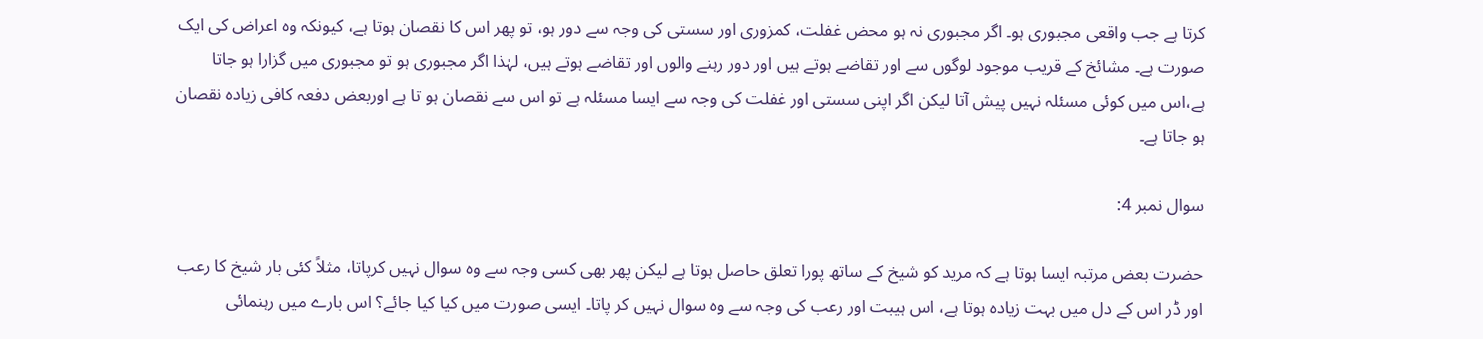کرتا ہے جب واقعی مجبوری ہو۔ اگر مجبوری نہ ہو محض غفلت، کمزوری اور سستی کی وجہ سے دور ہو، تو پھر اس کا نقصان ہوتا ہے، کیونکہ وہ اعراض کی ایک صورت ہے۔ مشائخ کے قریب موجود لوگوں سے اور تقاضے ہوتے ہیں اور دور رہنے والوں اور تقاضے ہوتے ہیں، لہٰذا اگر مجبوری ہو تو مجبوری میں گزارا ہو جاتا ہے،اس میں کوئی مسئلہ نہیں پیش آتا لیکن اگر اپنی سستی اور غفلت کی وجہ سے ایسا مسئلہ ہے تو اس سے نقصان ہو تا ہے اوربعض دفعہ کافی زیادہ نقصان ہو جاتا ہے۔

سوال نمبر 4:

حضرت بعض مرتبہ ایسا ہوتا ہے کہ مرید کو شیخ کے ساتھ پورا تعلق حاصل ہوتا ہے لیکن پھر بھی کسی وجہ سے وہ سوال نہیں کرپاتا، مثلاً کئی بار شیخ کا رعب اور ڈر اس کے دل میں بہت زیادہ ہوتا ہے، اس ہیبت اور رعب کی وجہ سے وہ سوال نہیں کر پاتا۔ ایسی صورت میں کیا کیا جائے؟ اس بارے میں رہنمائی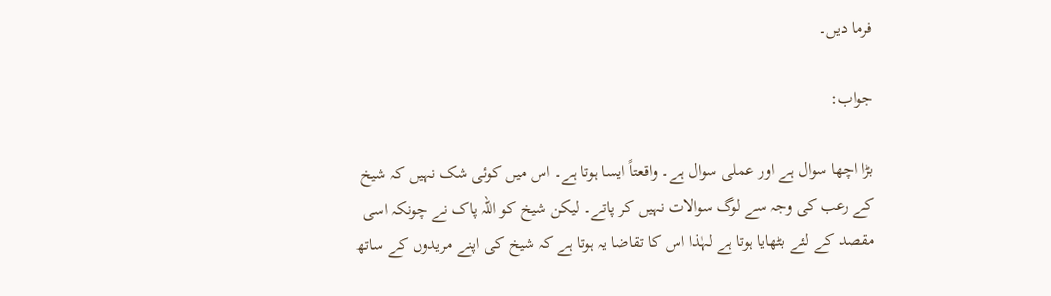فرما دیں۔

جواب:

بڑا اچھا سوال ہے اور عملی سوال ہے۔ واقعتاً ایسا ہوتا ہے۔ اس میں کوئی شک نہیں کہ شیخ کے رعب کی وجہ سے لوگ سوالات نہیں کر پاتے۔ لیکن شیخ کو اللہ پاک نے چونکہ اسی مقصد کے لئے بٹھایا ہوتا ہے لہٰذا اس کا تقاضا یہ ہوتا ہے کہ شیخ کی اپنے مریدوں کے ساتھ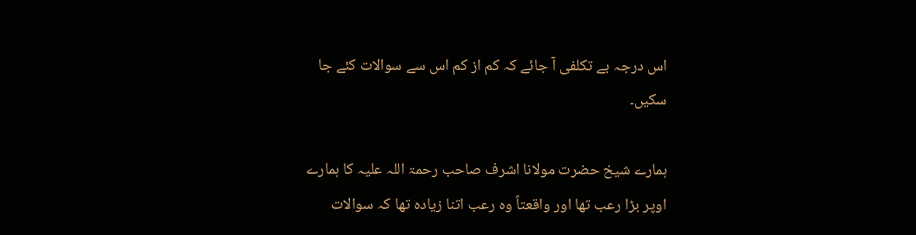اس درجہ بے تکلفی آ جائے کہ کم از کم اس سے سوالات کئے جا سکیں۔

ہمارے شیخ حضرت مولانا اشرف صاحب رحمۃ اللہ علیہ کا ہمارے اوپر بڑا رعب تھا اور واقعتاً وہ رعب اتنا زیادہ تھا کہ سوالات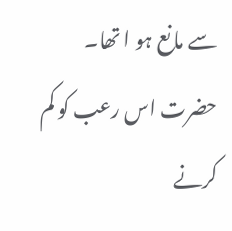سے مانع ہو ا تھا۔ حضرت اس رعب کو کم کرنے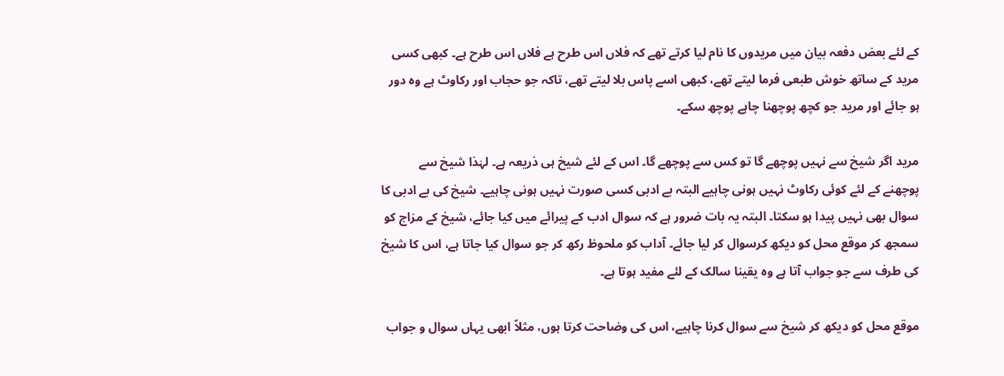کے لئے بعض دفعہ بیان میں مریدوں کا نام لیا کرتے تھے کہ فلاں اس طرح ہے فلاں اس طرح ہے۔ کبھی کسی مرید کے ساتھ خوش طبعی فرما لیتے تھے، کبھی اسے پاس بلا لیتے تھے، تاکہ جو حجاب اور رکاوٹ ہے وہ دور ہو جائے اور مرید جو کچھ پوچھنا چاہے پوچھ سکے۔

مرید اگر شیخ سے نہیں پوچھے گا تو کس سے پوچھے گا۔ اس کے لئے شیخ ہی ذریعہ ہے۔ لہٰذا شیخ سے پوچھنے کے لئے کوئی رکاوٹ نہیں ہونی چاہیے البتہ بے ادبی کسی صورت نہیں ہونی چاہیے۔ شیخ کی بے ادبی کا سوال بھی نہیں پیدا ہو سکتا۔ البتہ یہ بات ضرور ہے کہ سوال ادب کے پیرائے میں کیا جائے، شیخ کے مزاج کو سمجھ کر موقع محل کو دیکھ کرسوال کر لیا جائے۔ آداب کو ملحوظ رکھ کر جو سوال کیا جاتا ہے، اس کا شیخ کی طرف سے جو جواب آتا ہے وہ یقینا سالک کے لئے مفید ہوتا ہے۔

موقع محل کو دیکھ کر شیخ سے سوال کرنا چاہیے، اس کی وضاحت کرتا ہوں، مثلاً ابھی یہاں سوال و جواب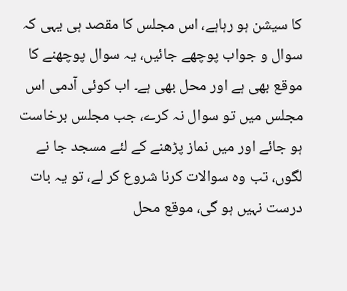کا سیشن ہو رہاہے، اس مجلس کا مقصد ہی یہی کہ سوال و جواب پوچھے جائیں، یہ سوال پوچھنے کا موقع بھی ہے اور محل بھی ہے۔ اب کوئی آدمی اس مجلس میں تو سوال نہ کرے، جب مجلس برخاست ہو جائے اور میں نماز پڑھنے کے لئے مسجد جا نے لگوں، تب وہ سوالات کرنا شروع کر لے، تو یہ بات درست نہیں ہو گی، موقع محل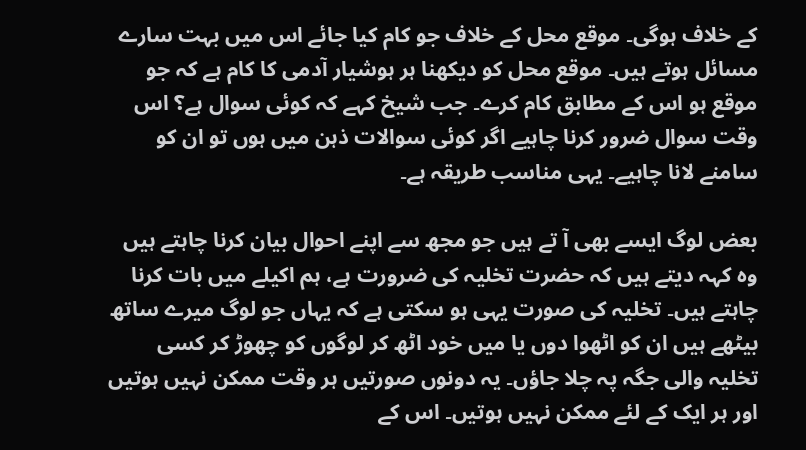کے خلاف ہوگی۔ موقع محل کے خلاف جو کام کیا جائے اس میں بہت سارے مسائل ہوتے ہیں۔ موقع محل کو دیکھنا ہر ہوشیار آدمی کا کام ہے کہ جو موقع ہو اس کے مطابق کام کرے۔ جب شیخ کہے کہ کوئی سوال ہے؟ اس وقت سوال ضرور کرنا چاہیے اگر کوئی سوالات ذہن میں ہوں تو ان کو سامنے لانا چاہیے۔ یہی مناسب طریقہ ہے۔

بعض لوگ ایسے بھی آ تے ہیں جو مجھ سے اپنے احوال بیان کرنا چاہتے ہیں وہ کہہ دیتے ہیں کہ حضرت تخلیہ کی ضرورت ہے، ہم اکیلے میں بات کرنا چاہتے ہیں۔ تخلیہ کی صورت یہی ہو سکتی ہے کہ یہاں جو لوگ میرے ساتھ بیٹھے ہیں ان کو اٹھوا دوں یا میں خود اٹھ کر لوگوں کو چھوڑ کر کسی تخلیہ والی جگہ پہ چلا جاؤں۔ یہ دونوں صورتیں ہر وقت ممکن نہیں ہوتیں اور ہر ایک کے لئے ممکن نہیں ہوتیں۔ اس کے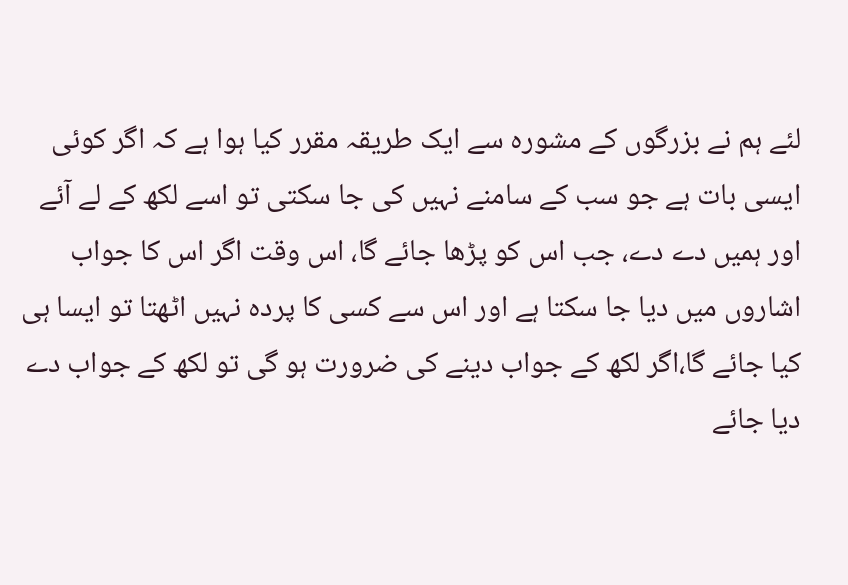لئے ہم نے بزرگوں کے مشورہ سے ایک طریقہ مقرر کیا ہوا ہے کہ اگر کوئی ایسی بات ہے جو سب کے سامنے نہیں کی جا سکتی تو اسے لکھ کے لے آئے اور ہمیں دے دے، جب اس کو پڑھا جائے گا، اس وقت اگر اس کا جواب اشاروں میں دیا جا سکتا ہے اور اس سے کسی کا پردہ نہیں اٹھتا تو ایسا ہی کیا جائے گا،اگر لکھ کے جواب دینے کی ضرورت ہو گی تو لکھ کے جواب دے دیا جائے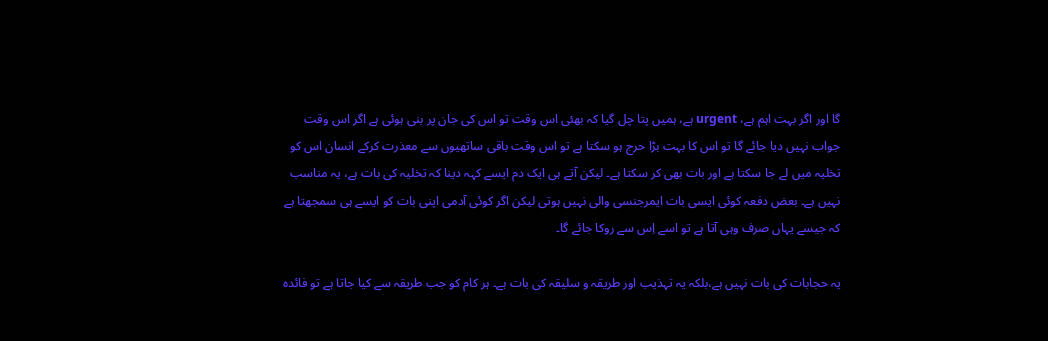گا اور اگر بہت اہم ہے، urgent ہے، ہمیں پتا چل گیا کہ بھئی اس وقت تو اس کی جان پر بنی ہوئی ہے اگر اس وقت جواب نہیں دیا جائے گا تو اس کا بہت بڑا حرج ہو سکتا ہے تو اس وقت باقی ساتھیوں سے معذرت کرکے انسان اس کو تخلیہ میں لے جا سکتا ہے اور بات بھی کر سکتا ہے۔ لیکن آتے ہی ایک دم ایسے کہہ دینا کہ تخلیہ کی بات ہے، یہ مناسب نہیں ہے۔ بعض دفعہ کوئی ایسی بات ایمرجنسی والی نہیں ہوتی لیکن اگر کوئی آدمی اپنی بات کو ایسے ہی سمجھتا ہے کہ جیسے یہاں صرف وہی آتا ہے تو اسے اِس سے روکا جائے گا۔

یہ حجابات کی بات نہیں ہے،بلکہ یہ تہذیب اور طریقہ و سلیقہ کی بات ہے۔ ہر کام کو جب طریقہ سے کیا جاتا ہے تو فائدہ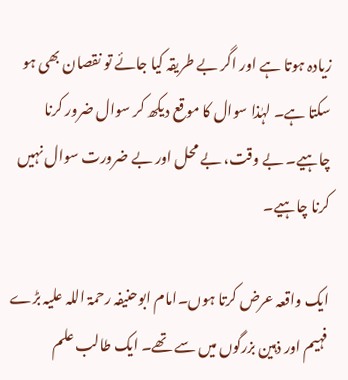زیادہ ہوتا ہے اور اگر بے طریقہ کیا جائے تو نقصان بھی ہو سکتا ہے۔ لہٰذا سوال کا موقع دیکھ کر سوال ضرور کرنا چاہیے۔ بے وقت، بے محل اور بے ضرورت سوال نہیں کرنا چاہیے۔

ایک واقعہ عرض کرتا ہوں۔امام ابوحنیفہ رحمۃ اللہ علیہ بڑے فہیم اور ذہین بزرگوں میں سے تھے۔ ایک طالب علم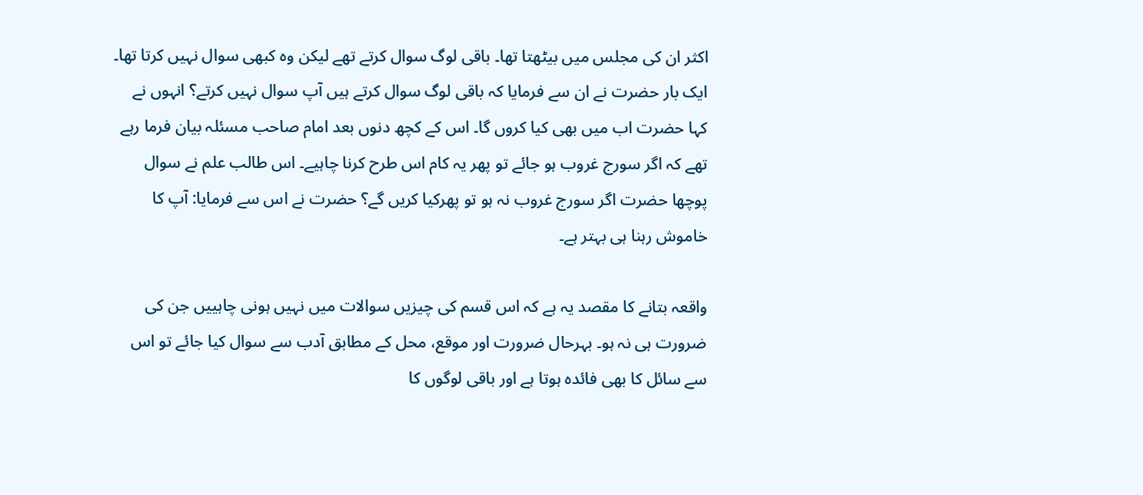اکثر ان کی مجلس میں بیٹھتا تھا۔ باقی لوگ سوال کرتے تھے لیکن وہ کبھی سوال نہیں کرتا تھا۔ ایک بار حضرت نے ان سے فرمایا کہ باقی لوگ سوال کرتے ہیں آپ سوال نہیں کرتے؟ انہوں نے کہا حضرت اب میں بھی کیا کروں گا۔ اس کے کچھ دنوں بعد امام صاحب مسئلہ بیان فرما رہے تھے کہ اگر سورج غروب ہو جائے تو پھر یہ کام اس طرح کرنا چاہیے۔ اس طالب علم نے سوال پوچھا حضرت اگر سورج غروب نہ ہو تو پھرکیا کریں گے؟ حضرت نے اس سے فرمایا: آپ کا خاموش رہنا ہی بہتر ہے۔

واقعہ بتانے کا مقصد یہ ہے کہ اس قسم کی چیزیں سوالات میں نہیں ہونی چاہییں جن کی ضرورت ہی نہ ہو۔ بہرحال ضرورت اور موقع، محل کے مطابق آدب سے سوال کیا جائے تو اس سے سائل کا بھی فائدہ ہوتا ہے اور باقی لوگوں کا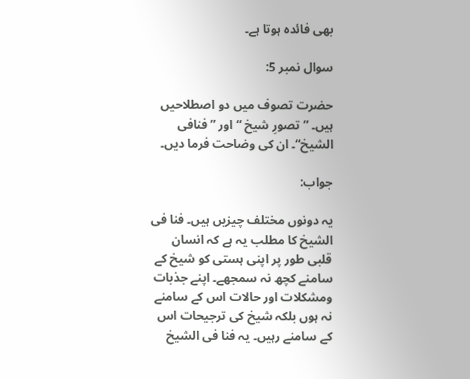بھی فائدہ ہوتا ہے۔

سوال نمبر 5:

حضرت تصوف میں دو اصطلاحیں ہیں۔ ”تصورِ شیخ “ اور ”فنافی الشیخ“۔ ان کی وضاحت فرما دیں۔

جواب:

یہ دونوں مختلف چیزیں ہیں۔ فنا فی الشیخ کا مطلب یہ ہے کہ انسان قلبی طور پر اپنی ہستی کو شیخ کے سامنے کچھ نہ سمجھے۔ اپنے جذبات ومشکلات اور حالات اس کے سامنے نہ ہوں بلکہ شیخ کی ترجیحات اس کے سامنے رہیں۔ یہ فنا فی الشیخ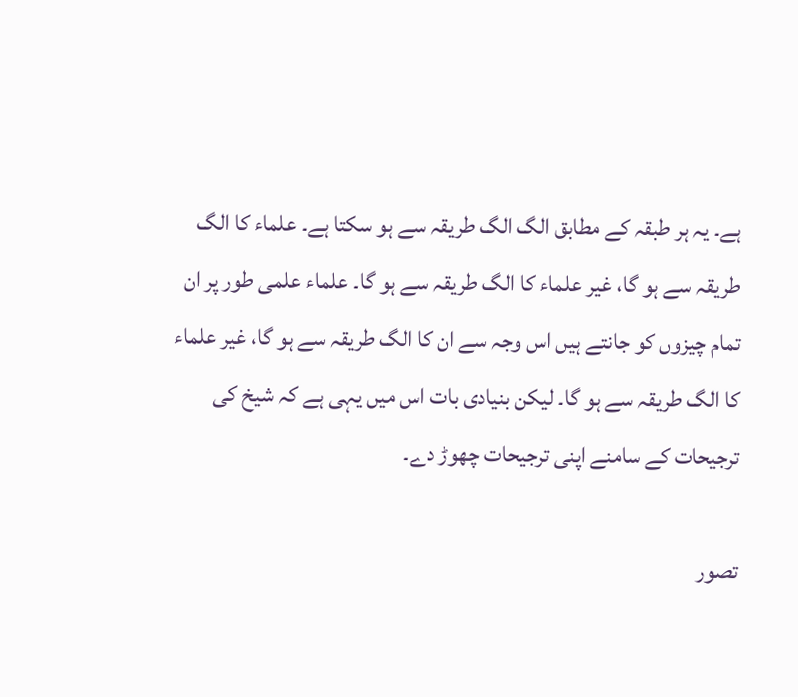ہے۔ یہ ہر طبقہ کے مطابق الگ الگ طریقہ سے ہو سکتا ہے۔ علماء کا الگ طریقہ سے ہو گا، غیر علماء کا الگ طریقہ سے ہو گا۔ علماء علمی طور پر ان تمام چیزوں کو جانتے ہیں اس وجہ سے ان کا الگ طریقہ سے ہو گا، غیر علماء کا الگ طریقہ سے ہو گا۔ لیکن بنیادی بات اس میں یہی ہے کہ شیخ کی ترجیحات کے سامنے اپنی ترجیحات چھوڑ دے۔

تصور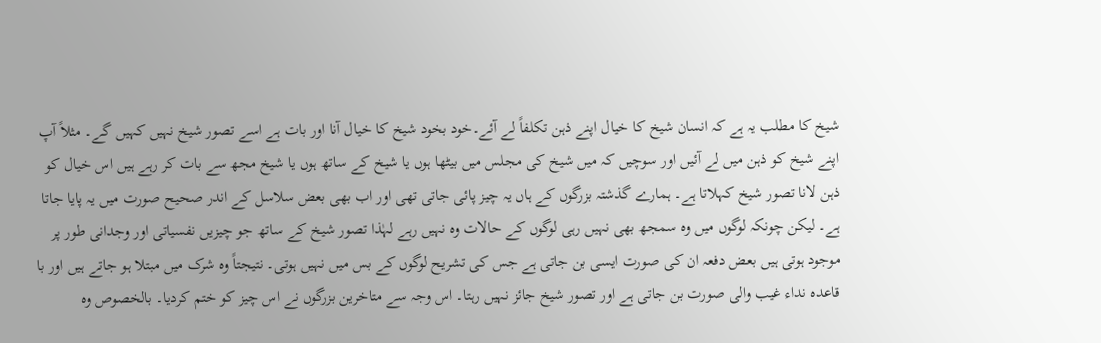شیخ کا مطلب یہ ہے کہ انسان شیخ کا خیال اپنے ذہن تکلفاً لے آئے۔خود بخود شیخ کا خیال آنا اور بات ہے اسے تصور شیخ نہیں کہیں گے۔ مثلاً آپ اپنے شیخ کو ذہن میں لے آئیں اور سوچیں کہ میں شیخ کی مجلس میں بیٹھا ہوں یا شیخ کے ساتھ ہوں یا شیخ مجھ سے بات کر رہے ہیں اس خیال کو ذہن لانا تصور شیخ کہلاتا ہے۔ ہمارے گذشتہ بزرگوں کے ہاں یہ چیز پائی جاتی تھی اور اب بھی بعض سلاسل کے اندر صحیح صورت میں یہ پایا جاتا ہے۔ لیکن چونکہ لوگوں میں وہ سمجھ بھی نہیں رہی لوگوں کے حالات وہ نہیں رہے لہٰذا تصور شیخ کے ساتھ جو چیزیں نفسیاتی اور وجدانی طور پر موجود ہوتی ہیں بعض دفعہ ان کی صورت ایسی بن جاتی ہے جس کی تشریح لوگوں کے بس میں نہیں ہوتی۔ نتیجتاً وہ شرک میں مبتلا ہو جاتے ہیں اور با قاعدہ نداء غیب والی صورت بن جاتی ہے اور تصور شیخ جائز نہیں رہتا۔ اس وجہ سے متاخرین بزرگوں نے اس چیز کو ختم کردیا۔ بالخصوص وہ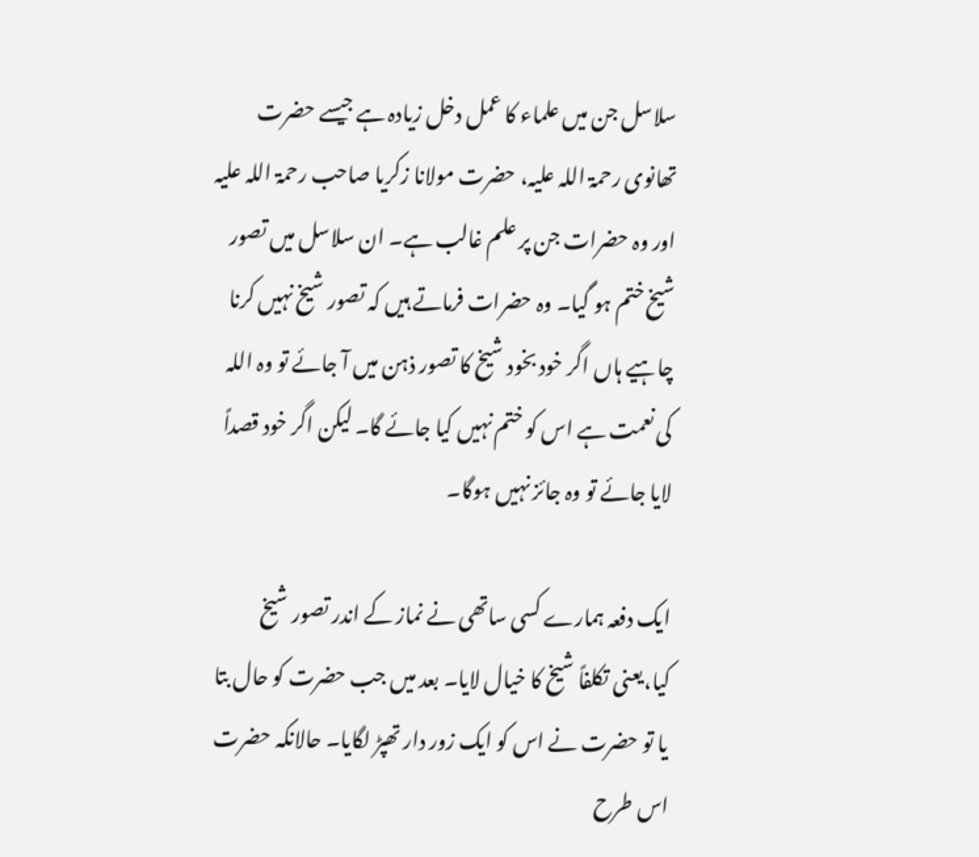سلاسل جن میں علماء کا عمل دخل زیادہ ہے جیسے حضرت تھانوی رحمۃ اللہ علیہ، حضرت مولانا زکریا صاحب رحمۃ اللہ علیہ اور وہ حضرات جن پر علم غالب ہے۔ ان سلاسل میں تصور شیخ ختم ہو گیا۔ وہ حضرات فرماتے ہیں کہ تصور شیخ نہیں کرنا چاہیے ہاں اگر خود بخود شیخ کا تصور ذہن میں آ جائے تو وہ اللہ کی نعمت ہے اس کو ختم نہیں کیا جائے گا۔ لیکن اگر خود قصداً لایا جائے تو وہ جائز نہیں ہوگا۔

ایک دفعہ ہمارے کسی ساتھی نے نماز کے اندر تصور شیخ کیا،یعنی تکلفاً شیخ کا خیال لایا۔ بعد میں جب حضرت کو حال بتا یا تو حضرت نے اس کو ایک زور دار تھپڑ لگایا۔ حالانکہ حضرت اس طرح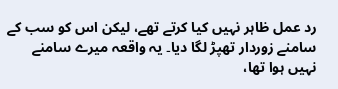رد عمل ظاہر نہیں کیا کرتے تھے، لیکن اس کو سب کے سامنے زوردار تھپڑ لگا دیا۔ یہ واقعہ میرے سامنے نہیں ہوا تھا،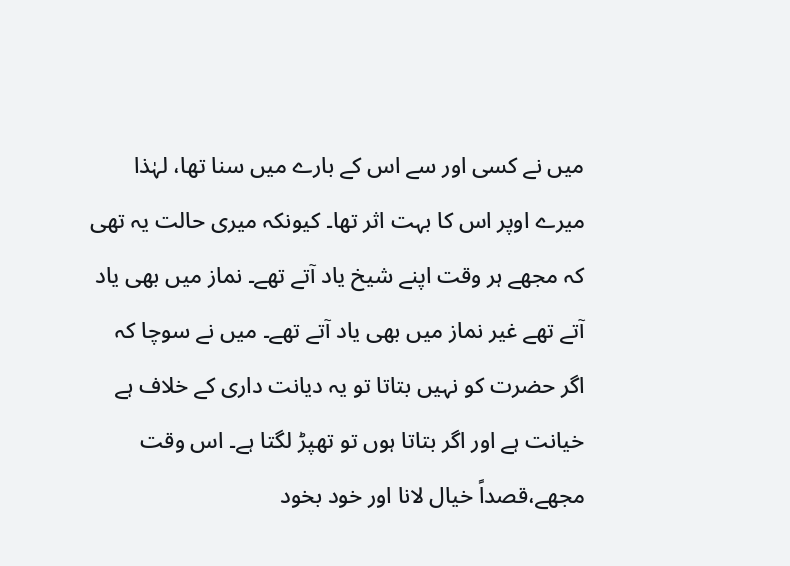میں نے کسی اور سے اس کے بارے میں سنا تھا، لہٰذا میرے اوپر اس کا بہت اثر تھا۔ کیونکہ میری حالت یہ تھی کہ مجھے ہر وقت اپنے شیخ یاد آتے تھے۔ نماز میں بھی یاد آتے تھے غیر نماز میں بھی یاد آتے تھے۔ میں نے سوچا کہ اگر حضرت کو نہیں بتاتا تو یہ دیانت داری کے خلاف ہے خیانت ہے اور اگر بتاتا ہوں تو تھپڑ لگتا ہے۔ اس وقت مجھے،قصداً خیال لانا اور خود بخود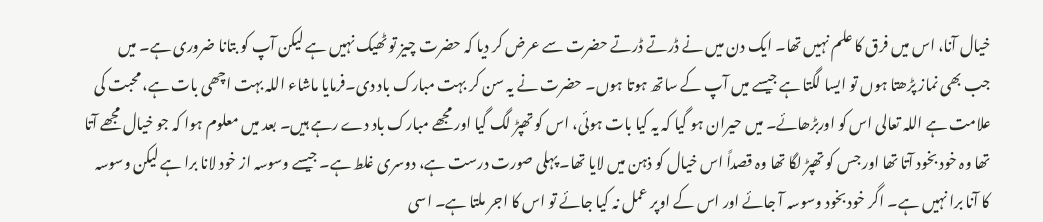خیال آنا، اس میں فرق کا علم نہیں تھا۔ ایک دن میں نے ڈرتے ڈرتے حضرت سے عرض کر دیا کہ حضرت چیز تو ٹھیک نہیں ہے لیکن آپ کو بتانا ضروری ہے۔ میں جب بھی نماز پڑھتا ہوں تو ایسا لگتا ہے جیسے میں آپ کے ساتھ ہوتا ہوں۔ حضرت نے یہ سن کر بہت مبارک باد دی۔فرمایا ماشاء اللہ بہت اچھی بات ہے، محبت کی علامت ہے اللہ تعالی اس کو اوربڑھائے۔ میں حیران ہو گیا کہ یہ کیا بات ہوئی، اس کو تھپڑ لگ گیا اور مجھے مبارک باد دے رہے ہیں۔ بعد میں معلوم ہوا کہ جو خیال مجھے آتا تھا وہ خود بخود آتا تھا اور جس کو تھپڑ لگا تھا وہ قصداً اس خیال کو ذہن میں لایا تھا۔ پہلی صورت درست ہے، دوسری غلط ہے۔ جیسے وسوسہ از خود لانا برا ہے لیکن وسوسہ کا آنا برا نہیں ہے۔ اگر خود بخود وسوسہ آ جائے اور اس کے اوپر عمل نہ کیا جائے تو اس کا اجر ملتا ہے۔ اسی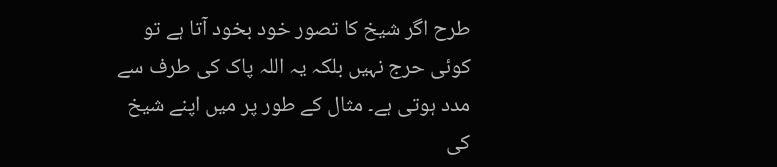طرح اگر شیخ کا تصور خود بخود آتا ہے تو کوئی حرج نہیں بلکہ یہ اللہ پاک کی طرف سے مدد ہوتی ہے۔ مثال کے طور پر میں اپنے شیخ کی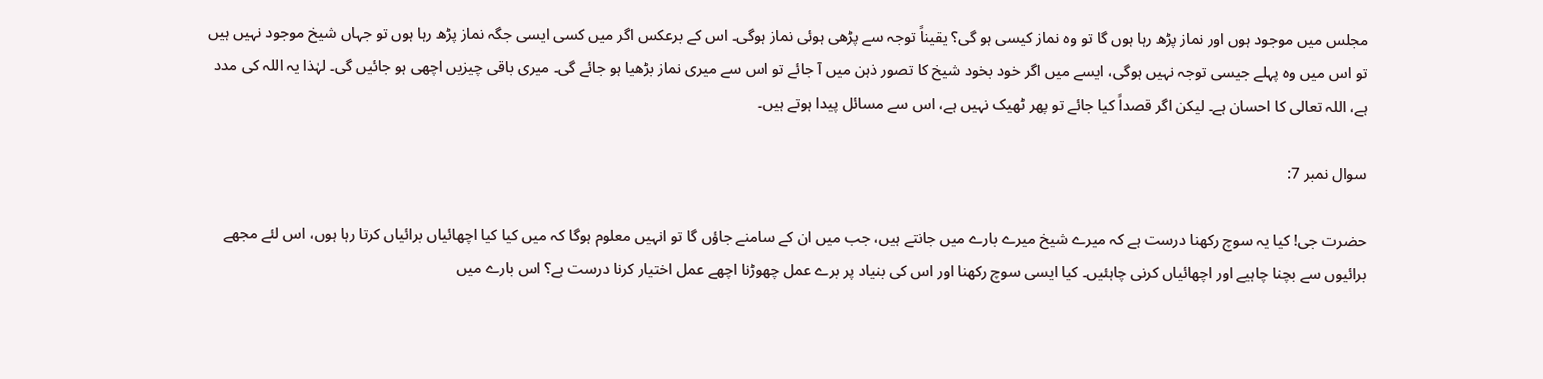مجلس میں موجود ہوں اور نماز پڑھ رہا ہوں گا تو وہ نماز کیسی ہو گی؟ یقیناً توجہ سے پڑھی ہوئی نماز ہوگی۔ اس کے برعکس اگر میں کسی ایسی جگہ نماز پڑھ رہا ہوں تو جہاں شیخ موجود نہیں ہیں تو اس میں وہ پہلے جیسی توجہ نہیں ہوگی، ایسے میں اگر خود بخود شیخ کا تصور ذہن میں آ جائے تو اس سے میری نماز بڑھیا ہو جائے گی۔ میری باقی چیزیں اچھی ہو جائیں گی۔ لہٰذا یہ اللہ کی مدد ہے، اللہ تعالی کا احسان ہے۔ لیکن اگر قصداً کیا جائے تو پھر ٹھیک نہیں ہے، اس سے مسائل پیدا ہوتے ہیں۔

سوال نمبر 7:

حضرت جی! کیا یہ سوچ رکھنا درست ہے کہ میرے شیخ میرے بارے میں جانتے ہیں، جب میں ان کے سامنے جاؤں گا تو انہیں معلوم ہوگا کہ میں کیا کیا اچھائیاں برائیاں کرتا رہا ہوں، اس لئے مجھے برائیوں سے بچنا چاہیے اور اچھائیاں کرنی چاہئیں۔ کیا ایسی سوچ رکھنا اور اس کی بنیاد پر برے عمل چھوڑنا اچھے عمل اختیار کرنا درست ہے؟ اس بارے میں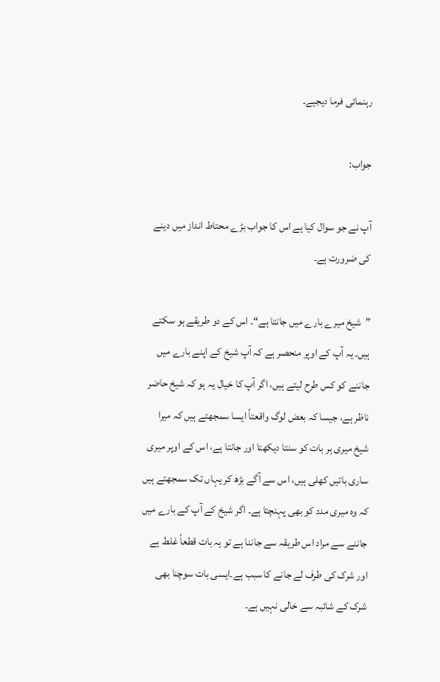رہنمائی فرما دیجیے۔

جواب:

آپ نے جو سوال کیا ہے اس کا جواب بڑے محتاط انداز میں دینے کی ضرورت ہے۔

”شیخ میرے بارے میں جانتا ہے“۔ اس کے دو طریقے ہو سکتے ہیں۔ یہ آپ کے اوپر منحصر ہے کہ آپ شیخ کے اپنے بارے میں جاننے کو کس طرح لیتے ہیں، اگر آپ کا خیال یہ ہو کہ شیخ حاضر ناظر ہے، جیسا کہ بعض لوگ واقعتاً ایسا سمجھتے ہیں کہ میرا شیخ میری ہر بات کو سنتا دیکھتا اور جانتا ہے، اس کے اوپر میری ساری باتیں کھلی ہیں، اس سے آگے بڑھ کر یہاں تک سمجھتے ہیں کہ وہ میری مدد کو بھی پہنچتا ہے۔ اگر شیخ کے آپ کے بارے میں جاننے سے مراد اس طریقہ سے جاننا ہے تو یہ بات قطعاً غلط ہے اور شرک کی طرف لے جانے کا سبب ہے۔ایسی بات سوچنا بھی شرک کے شائبہ سے خالی نہیں ہے۔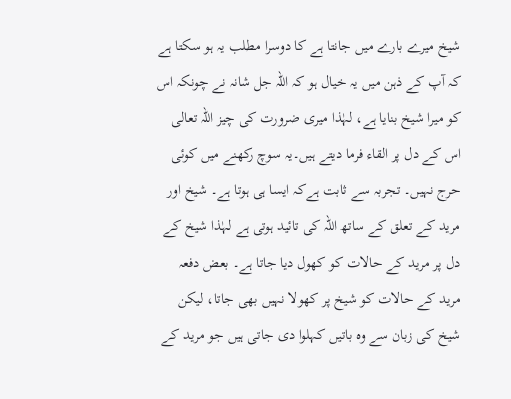شیخ میرے بارے میں جانتا ہے کا دوسرا مطلب یہ ہو سکتا ہے کہ آپ کے ذہن میں یہ خیال ہو کہ اللہ جل شانہ نے چونکہ اس کو میرا شیخ بنایا ہے، لہٰذا میری ضرورت کی چیز اللہ تعالی اس کے دل پر القاء فرما دیتے ہیں۔یہ سوچ رکھنے میں کوئی حرج نہیں۔ تجربہ سے ثابت ہےکہ ایسا ہی ہوتا ہے۔ شیخ اور مرید کے تعلق کے ساتھ اللہ کی تائید ہوتی ہے لہٰذا شیخ کے دل پر مرید کے حالات کو کھول دیا جاتا ہے۔ بعض دفعہ مرید کے حالات کو شیخ پر کھولا نہیں بھی جاتا، لیکن شیخ کی زبان سے وہ باتیں کہلوا دی جاتی ہیں جو مرید کے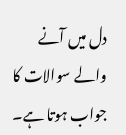دل میں آنے والے سوالات کا جواب ہوتا ہے۔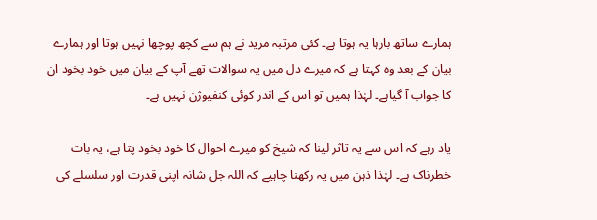ہمارے ساتھ بارہا یہ ہوتا ہے۔ کئی مرتبہ مرید نے ہم سے کچھ پوچھا نہیں ہوتا اور ہمارے بیان کے بعد وہ کہتا ہے کہ میرے دل میں یہ سوالات تھے آپ کے بیان میں خود بخود ان کا جواب آ گیاہے۔ لہٰذا ہمیں تو اس کے اندر کوئی کنفیوژن نہیں ہے۔

یاد رہے کہ اس سے یہ تاثر لینا کہ شیخ کو میرے احوال کا خود بخود پتا ہے، یہ بات خطرناک ہے۔ لہٰذا ذہن میں یہ رکھنا چاہیے کہ اللہ جل شانہ اپنی قدرت اور سلسلے کی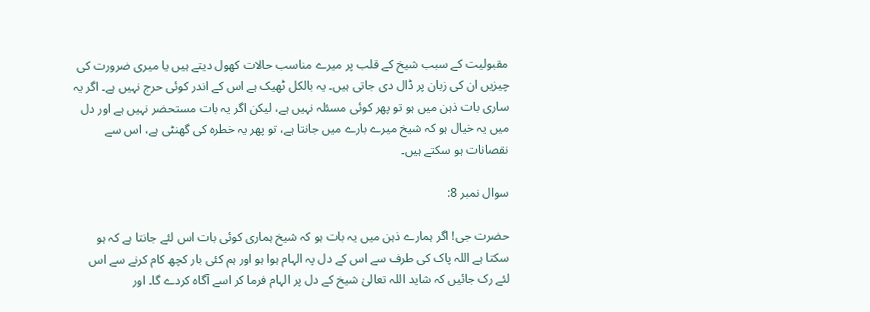مقبولیت کے سبب شیخ کے قلب پر میرے مناسب حالات کھول دیتے ہیں یا میری ضرورت کی چیزیں ان کی زبان پر ڈال دی جاتی ہیں۔ یہ بالکل ٹھیک ہے اس کے اندر کوئی حرج نہیں ہے۔ اگر یہ ساری بات ذہن میں ہو تو پھر کوئی مسئلہ نہیں ہے، لیکن اگر یہ بات مستحضر نہیں ہے اور دل میں یہ خیال ہو کہ شیخ میرے بارے میں جانتا ہے، تو پھر یہ خطرہ کی گھنٹی ہے، اس سے نقصانات ہو سکتے ہیں۔

سوال نمبر 8:

حضرت جی! اگر ہمارے ذہن میں یہ بات ہو کہ شیخ ہماری کوئی بات اس لئے جانتا ہے کہ ہو سکتا ہے اللہ پاک کی طرف سے اس کے دل پہ الہام ہوا ہو اور ہم کئی بار کچھ کام کرنے سے اس لئے رک جائیں کہ شاید اللہ تعالیٰ شیخ کے دل پر الہام فرما کر اسے آگاہ کردے گا۔ اور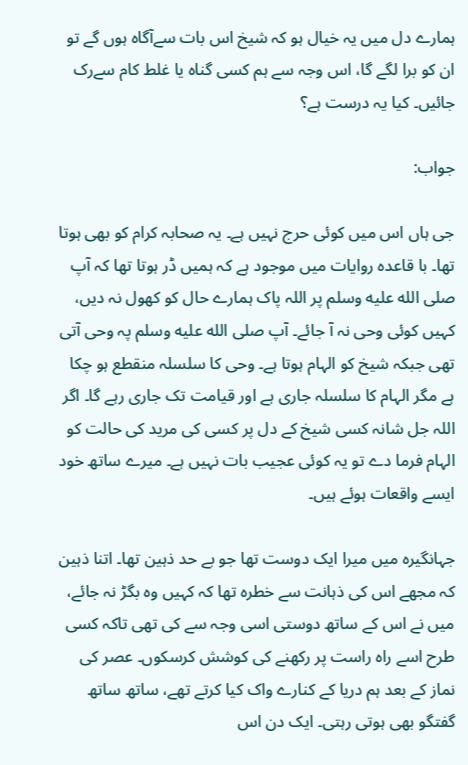ہمارے دل میں یہ خیال ہو کہ شیخ اس بات سےآگاہ ہوں گے تو ان کو برا لگے گا، اس وجہ سے ہم کسی گناہ یا غلط کام سےرک جائیں۔ کیا یہ درست ہے؟

جواب:

جی ہاں اس میں کوئی حرج نہیں ہے۔ یہ صحابہ کرام کو بھی ہوتا تھا۔ با قاعدہ روایات میں موجود ہے کہ ہمیں ڈر ہوتا تھا کہ آپ صلى الله عليه وسلم پر اللہ پاک ہمارے حال کو کھول نہ دیں، کہیں کوئی وحی نہ آ جائے۔ آپ صلى الله عليه وسلم پہ وحی آتی تھی جبکہ شیخ کو الہام ہوتا ہے۔ وحی کا سلسلہ منقطع ہو چکا ہے مگر الہام کا سلسلہ جاری ہے اور قیامت تک جاری رہے گا۔ اگر اللہ جل شانہ کسی شیخ کے دل پر کسی کی مرید کی حالت کو الہام فرما دے تو یہ کوئی عجیب بات نہیں ہے۔ میرے ساتھ خود ایسے واقعات ہوئے ہیں۔

جہانگیرہ میں میرا ایک دوست تھا جو بے حد ذہین تھا۔ اتنا ذہین کہ مجھے اس کی ذہانت سے خطرہ تھا کہ کہیں وہ بگڑ نہ جائے، میں نے اس کے ساتھ دوستی اسی وجہ سے کی تھی تاکہ کسی طرح اسے راہ راست پر رکھنے کی کوشش کرسکوں۔ عصر کی نماز کے بعد ہم دریا کے کنارے واک کیا کرتے تھے، ساتھ ساتھ گفتگو بھی ہوتی رہتی۔ ایک دن اس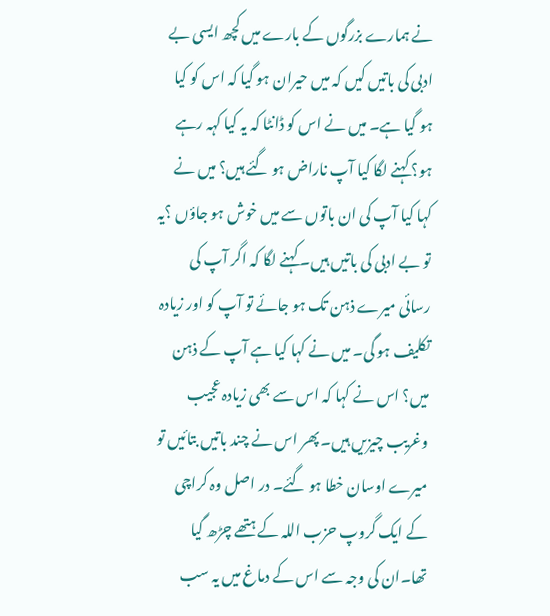نے ہمارے بزرگوں کے بارے میں کچھ ایسی بے ادبی کی باتیں کیں کہ میں حیران ہو گیا کہ اس کو کیا ہو گیا ہے۔ میں نے اس کو ڈانٹا کہ یہ کیا کہہ رہے ہو؟ کہنے لگا کیا آپ ناراض ہو گئے ہیں؟ میں نے کہا کیا آپ کی ان باتوں سے میں خوش ہو جاؤں ؟یہ تو بے ادبی کی باتیں ہیں۔ کہنے لگا کہ اگر آپ کی رسائی میرے ذہن تک ہو جائے تو آپ کو اور زیادہ تکلیف ہو گی۔ میں نے کہا کیا ہے آپ کے ذہن میں؟ اس نے کہا کہ اس سے بھی زیادہ عجیب وغریب چیزیں ہیں۔ پھر اس نے چند باتیں بتائیں تو میرے اوسان خطا ہو گئے۔ در اصل وہ کراچی کے ایک گروپ حزب اللہ کے ہتھے چڑھ گیا تھا۔ان کی وجہ سے اس کے دماغ میں یہ سب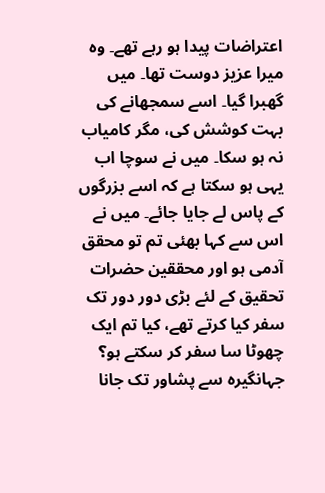اعتراضات پیدا ہو رہے تھے۔ وہ میرا عزیز دوست تھا۔ میں گھبرا گیا۔ اسے سمجھانے کی بہت کوشش کی، مگر کامیاب نہ ہو سکا۔ میں نے سوچا اب یہی ہو سکتا ہے کہ اسے بزرگوں کے پاس لے جایا جائے۔ میں نے اس سے کہا بھئی تم تو محقق آدمی ہو اور محققین حضرات تحقیق کے لئے بڑی دور دور تک سفر کیا کرتے تھے، کیا تم ایک چھوٹا سا سفر کر سکتے ہو؟ جہانگیرہ سے پشاور تک جانا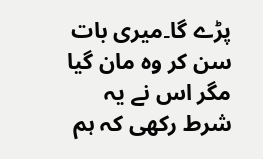پڑے گا۔میری بات سن کر وہ مان گیا مگر اس نے یہ شرط رکھی کہ ہم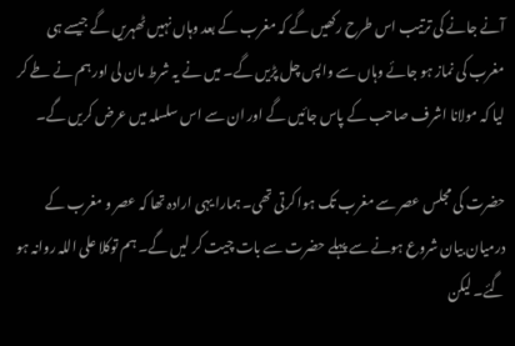آنے جانے کی ترتیب اس طرح رکھیں گے کہ مغرب کے بعد وہاں نہیں ٹھہریں گے جیسے ہی مغرب کی نماز ہو جائے وہاں سے واپس چل پڑیں گے۔ میں نے یہ شرط مان لی اور ہم نے طے کر لیا کہ مولانا اشرف صاحب کے پاس جائیں گے اور ان سے اس سلسلہ میں عرض کریں گے۔

حضرت کی مجلس عصر سے مغرب تک ہوا کرتی تھی۔ ہمارا یہی ارادہ تھا کہ عصر و مغرب کے درمیان بیان شروع ہونے سے پہلے حضرت سے بات چیت کر لیں گے۔ ہم توکلا علی اللہ روانہ ہو گئے۔ لیکن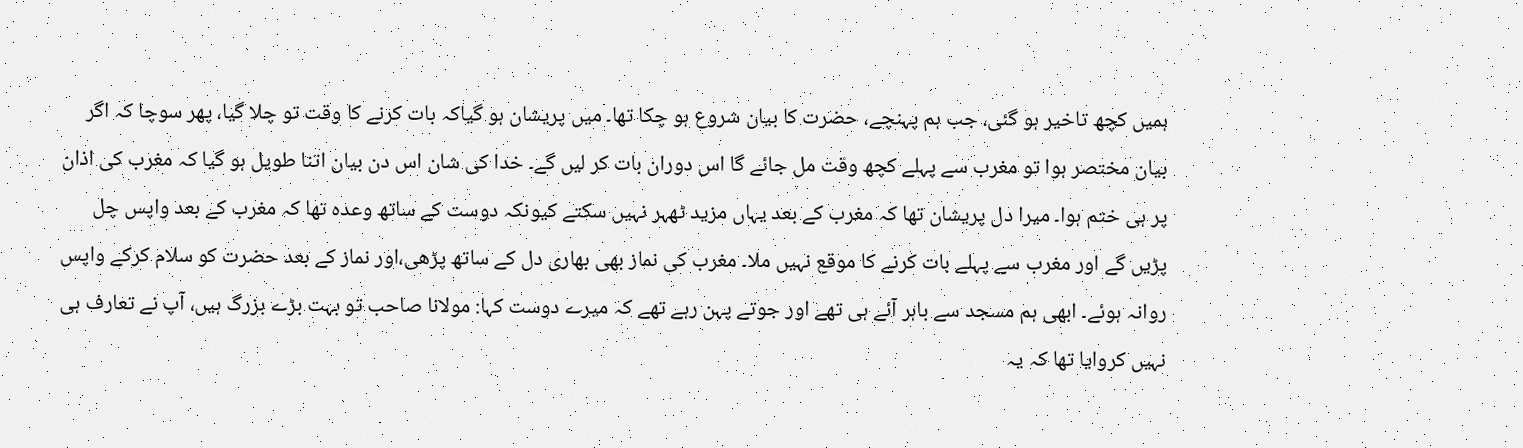ہمیں کچھ تاخیر ہو گئی، جب ہم پہنچے، حضرت کا بیان شروع ہو چکا تھا۔ میں پریشان ہو گیاکہ بات کرنے کا وقت تو چلا گیا، پھر سوچا کہ اگر بیان مختصر ہوا تو مغرب سے پہلے کچھ وقت مل جائے گا اس دوران بات کر لیں گے۔ خدا کی شان اس دن بیان اتنا طویل ہو گیا کہ مغرب کی اذان پر ہی ختم ہوا۔ میرا دل پریشان تھا کہ مغرب کے بعد یہاں مزید ٹھہر نہیں سکتے کیونکہ دوست کے ساتھ وعدہ تھا کہ مغرب کے بعد واپس چل پڑیں گے اور مغرب سے پہلے بات کرنے کا موقع نہیں ملا۔ مغرب کی نماز بھی بھاری دل کے ساتھ پڑھی،اور نماز کے بعد حضرت کو سلام کرکے واپس روانہ ہوئے۔ ابھی ہم مسجد سے باہر آئے ہی تھے اور جوتے پہن رہے تھے کہ میرے دوست کہا: مولانا صاحب تو بہت بڑے بزرگ ہیں، آپ نے تعارف ہی نہیں کروایا تھا کہ یہ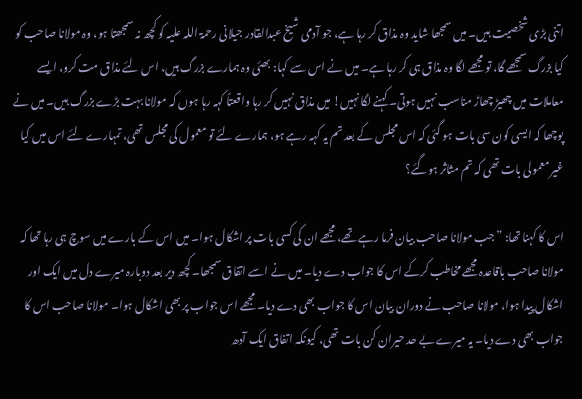اتنی بڑی شخصیت ہیں۔ میں سمجھا شاید وہ مذاق کر رہا ہے، جو آدمی شیخ عبدالقادر جیلانی رحمۃ اللہ علیہ کو کچھ نہ سمجھتا ہو، وہ مولانا صاحب کو کیا بزرگ سمجھے گا، تو مجھے لگا وہ مذاق ہی کر رہا ہے۔ میں نے اس سے کہا: بھئی وہ ہمارے بزرگ ہیں، اس لئے مذاق مت کرو، ایسے معاملات میں چھیڑ چھاڑ مناسب نہیں ہوتی۔ کہنے لگا نہیں! میں مذاق نہیں کر رہا واقعتاً کہہ رہا ہوں کہ مولانا بہت بڑے بزرگ ہیں۔ میں نے پوچھا کہ ایسی کون سی بات ہو گئی کہ اس مجلس کے بعد تم یہ کہہ رہے ہو، ہمارے لئے تو معمول کی مجلس تھی، تمہارے لئے اس میں کیا غیر معمولی بات تھی کہ تم مثاثر ہوگئے؟

اس کا کہنا تھا: ”جب مولانا صاحب بیان فرما رہے تھے، مجھے ان کی کسی بات پر اشکال ہوا۔ میں اس کے بارے میں سوچ ہی رہا تھا کہ مولانا صاحب باقاعدہ مجھے مخاطب کرکے اس کا جواب دے دیا۔ میں نے اسے اتفاق سمجھا۔ کچھ دیر بعد دوبارہ میرے دل میں ایک اور اشکال پیدا ہوا، مولانا صاحب نے دوران بیان اس کا جواب بھی دے دیا۔ مجھے اس جواب پر بھی اشکال ہوا۔ مولانا صاحب اس کا جواب بھی دے دیا۔ یہ میرے بے حد حیران کن بات تھی، کیونکہ اتفاق ایک آدھ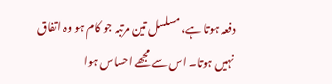دفعہ ہوتا ہے، مسلسل تین مرتبہ جو کام ہو وہ اتفاق نہیں ہوتا۔ اس سے مجھے احساس ہوا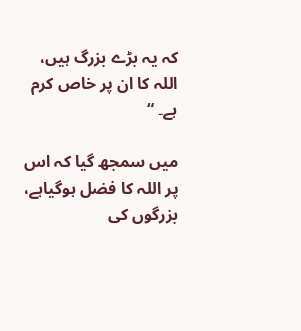کہ یہ بڑے بزرگ ہیں، اللہ کا ان پر خاص کرم ہے۔ “

میں سمجھ گیا کہ اس پر اللہ کا فضل ہوگیاہے، بزرگوں کی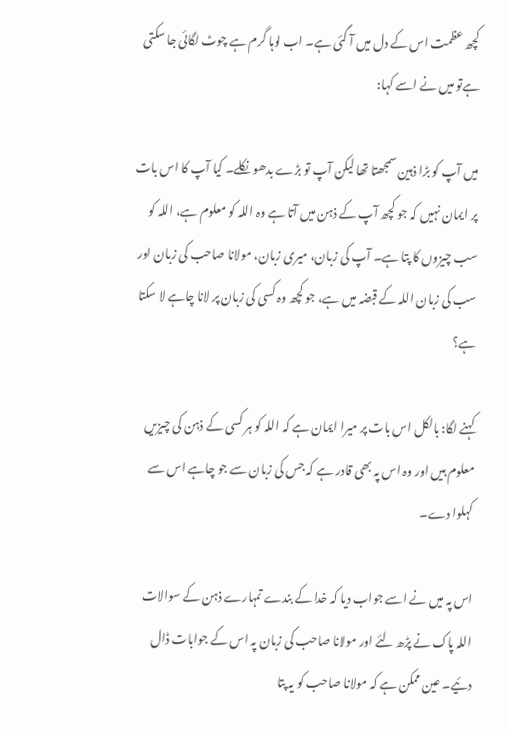کچھ عظمت اس کے دل میں آ گئی ہے۔ اب لوہا گرم ہے چوٹ لگائی جا سکتی ہےتو میں نے اسے کہا:

میں آپ کو بڑا ذہین سمجھتا تھا لیکن آپ تو بڑے بدھو نکلے۔ کیا آپ کا اس بات پر ایمان نہیں کہ جو کچھ آپ کے ذہن میں آتا ہے وہ اللہ کو معلوم ہے، اللہ کو سب چیزوں کا پتا ہے۔ آپ کی زبان، میری زبان، مولانا صاحب کی زبان اور سب کی زبان اللہ کے قبضہ میں ہے، جو کچھ وہ کسی کی زبان پر لانا چاہے لا سکتا ہے؟

کہنے لگا: بالکل اس بات پر میرا ایمان ہے کہ اللہ کو ہر کسی کے ذہن کی چیزیں معلوم ہیں اور وہ اس پہ بھی قادر ہے کہ جس کی زبان سے جو چاہے اس سے کہلوا دے۔

اس پہ میں نے اسے جواب دیا کہ خدا کے بندے تمہارے ذہن کے سوالات اللہ پاک نے پڑھ لئے اور مولانا صاحب کی زبان پہ اس کے جوابات ڈال دئیے۔ عین ممکن ہے کہ مولانا صاحب کو یہ پتا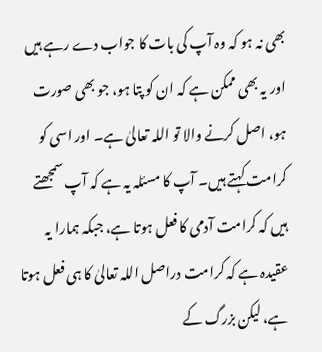بھی نہ ہو کہ وہ آپ کی بات کا جواب دے رہے ہیں اور یہ بھی ممکن ہے کہ ان کو پتا ہو، جو بھی صورت ہو، اصل کرنے والا تو اللہ تعالیٰ ہے۔ اور اسی کو کرامت کہتے ہیں۔ آپ کا مسئلہ یہ ہے کہ آپ سمجھتے ہیں کہ کرامت آدمی کا فعل ہوتا ہے، جبکہ ہمارا یہ عقیدہ ہے کہ کرامت دراصل اللہ تعالیٰ کا ہی فعل ہوتا ہے، لیکن بزرگ کے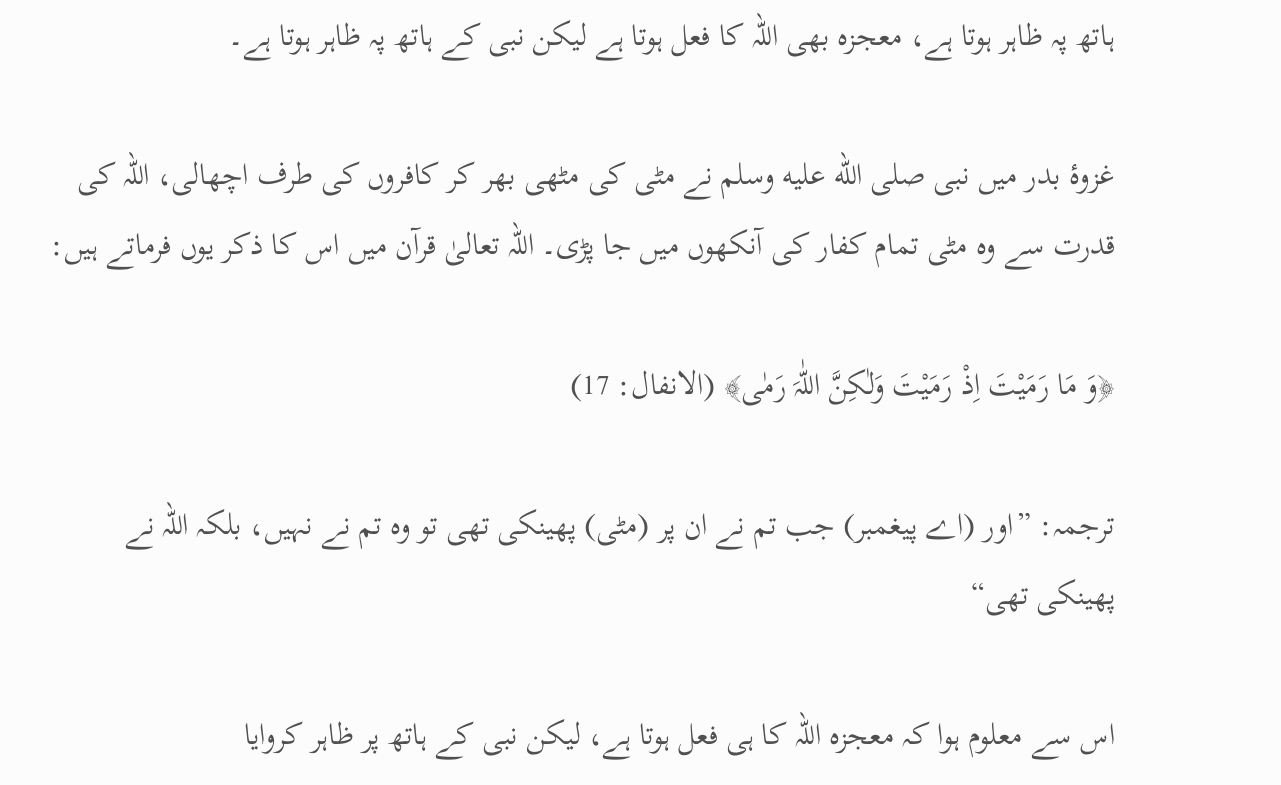ہاتھ پہ ظاہر ہوتا ہے، معجزہ بھی اللہ کا فعل ہوتا ہے لیکن نبی کے ہاتھ پہ ظاہر ہوتا ہے۔

غزوۂ بدر میں نبی صلى الله عليه وسلم نے مٹی کی مٹھی بھر کر کافروں کی طرف اچھالی، اللہ کی قدرت سے وہ مٹی تمام کفار کی آنکھوں میں جا پڑی۔ اللہ تعالیٰ قرآن میں اس کا ذکر یوں فرماتے ہیں:

﴿وَ مَا رَمَیْتَ اِذْ رَمَیْتَ وَلٰکِنَّ اللّٰہَ رَمٰی﴾ (الانفال: 17)

ترجمہ: ”اور (اے پیغمبر) جب تم نے ان پر (مٹی) پھینکی تھی تو وہ تم نے نہیں، بلکہ اللہ نے پھینکی تھی“

اس سے معلوم ہوا کہ معجزہ اللہ کا ہی فعل ہوتا ہے، لیکن نبی کے ہاتھ پر ظاہر کروایا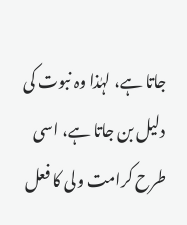جاتا ہے، لہٰذا وہ نبوت کی دلیل بن جاتا ہے، اسی طرح کرامت ولی کا فعل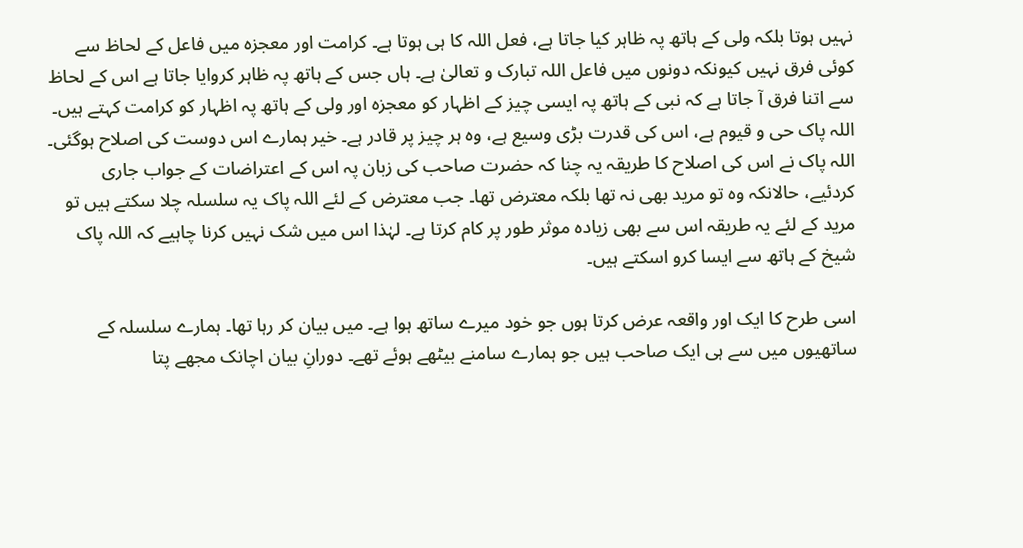نہیں ہوتا بلکہ ولی کے ہاتھ پہ ظاہر کیا جاتا ہے، فعل اللہ کا ہی ہوتا ہے۔ کرامت اور معجزہ میں فاعل کے لحاظ سے کوئی فرق نہیں کیونکہ دونوں میں فاعل اللہ تبارک و تعالیٰ ہے۔ ہاں جس کے ہاتھ پہ ظاہر کروایا جاتا ہے اس کے لحاظ سے اتنا فرق آ جاتا ہے کہ نبی کے ہاتھ پہ ایسی چیز کے اظہار کو معجزہ اور ولی کے ہاتھ پہ اظہار کو کرامت کہتے ہیں۔ اللہ پاک حی و قیوم ہے، اس کی قدرت بڑی وسیع ہے، وہ ہر چیز پر قادر ہے۔ خیر ہمارے اس دوست کی اصلاح ہوگئی۔ اللہ پاک نے اس کی اصلاح کا طریقہ یہ چنا کہ حضرت صاحب کی زبان پہ اس کے اعتراضات کے جواب جاری کردئیے، حالانکہ وہ تو مرید بھی نہ تھا بلکہ معترض تھا۔ جب معترض کے لئے اللہ پاک یہ سلسلہ چلا سکتے ہیں تو مرید کے لئے یہ طریقہ اس سے بھی زیادہ موثر طور پر کام کرتا ہے۔ لہٰذا اس میں شک نہیں کرنا چاہیے کہ اللہ پاک شیخ کے ہاتھ سے ایسا کرو اسکتے ہیں۔

اسی طرح کا ایک اور واقعہ عرض کرتا ہوں جو خود میرے ساتھ ہوا ہے۔ میں بیان کر رہا تھا۔ ہمارے سلسلہ کے ساتھیوں میں سے ہی ایک صاحب ہیں جو ہمارے سامنے بیٹھے ہوئے تھے۔ دورانِ بیان اچانک مجھے پتا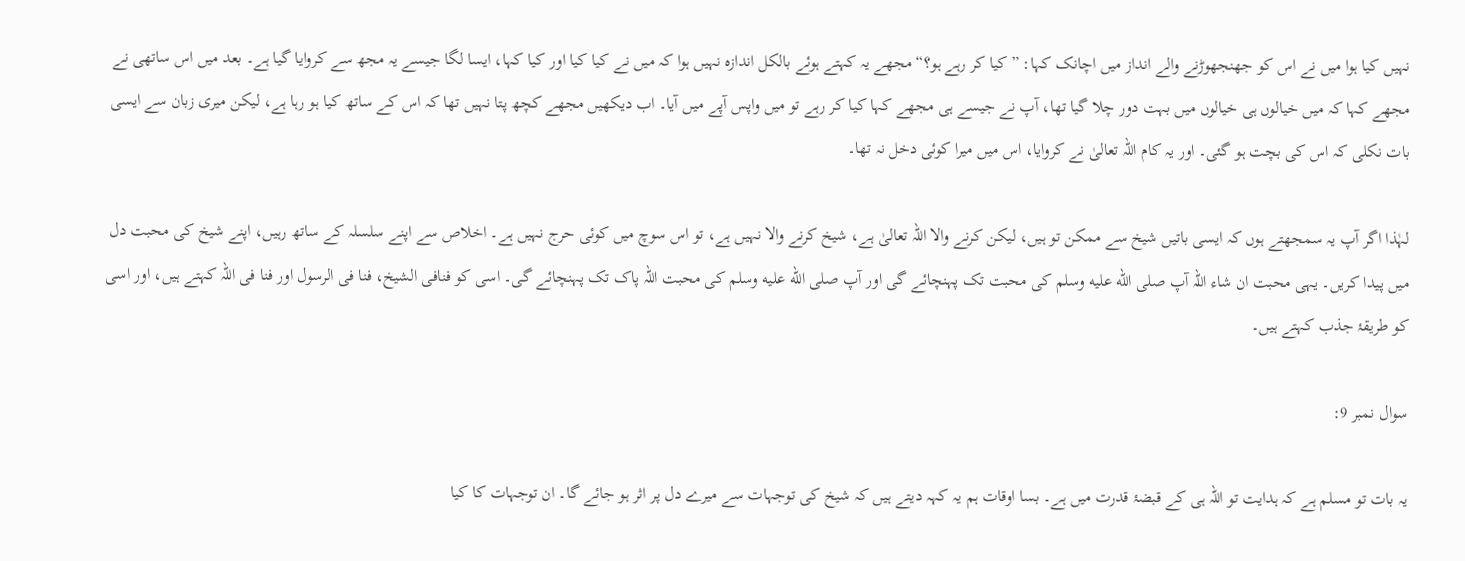نہیں کیا ہوا میں نے اس کو جھنجھوڑنے والے انداز میں اچانک کہا: ”کیا کر رہے ہو؟“ مجھے یہ کہتے ہوئے بالکل اندازہ نہیں ہوا کہ میں نے کیا کیا اور کیا کہا، ایسا لگا جیسے یہ مجھ سے کروایا گیا ہے۔ بعد میں اس ساتھی نے مجھے کہا کہ میں خیالوں ہی خیالوں میں بہت دور چلا گیا تھا، آپ نے جیسے ہی مجھے کہا کیا کر رہے تو میں واپس آپے میں آیا۔ اب دیکھیں مجھے کچھ پتا نہیں تھا کہ اس کے ساتھ کیا ہو رہا ہے، لیکن میری زبان سے ایسی بات نکلی کہ اس کی بچت ہو گئی۔ اور یہ کام اللہ تعالیٰ نے کروایا، اس میں میرا کوئی دخل نہ تھا۔

لہٰذا اگر آپ یہ سمجھتے ہوں کہ ایسی باتیں شیخ سے ممکن تو ہیں، لیکن کرنے والا اللہ تعالیٰ ہے، شیخ کرنے والا نہیں ہے، تو اس سوچ میں کوئی حرج نہیں ہے۔ اخلاص سے اپنے سلسلہ کے ساتھ رہیں، اپنے شیخ کی محبت دل میں پیدا کریں۔ یہی محبت ان شاء اللہ آپ صلى الله عليه وسلم کی محبت تک پہنچائے گی اور آپ صلى الله عليه وسلم کی محبت اللہ پاک تک پہنچائے گی۔ اسی کو فنافی الشیخ، فنا فی الرسول اور فنا فی اللہ کہتے ہیں، اور اسی کو طریقۂ جذب کہتے ہیں۔

سوال نمبر 9:

یہ بات تو مسلم ہے کہ ہدایت تو اللہ ہی کے قبضۂ قدرت میں ہے۔ بسا اوقات ہم یہ کہہ دیتے ہیں کہ شیخ کی توجہات سے میرے دل پر اثر ہو جائے گا۔ ان توجہات کا کیا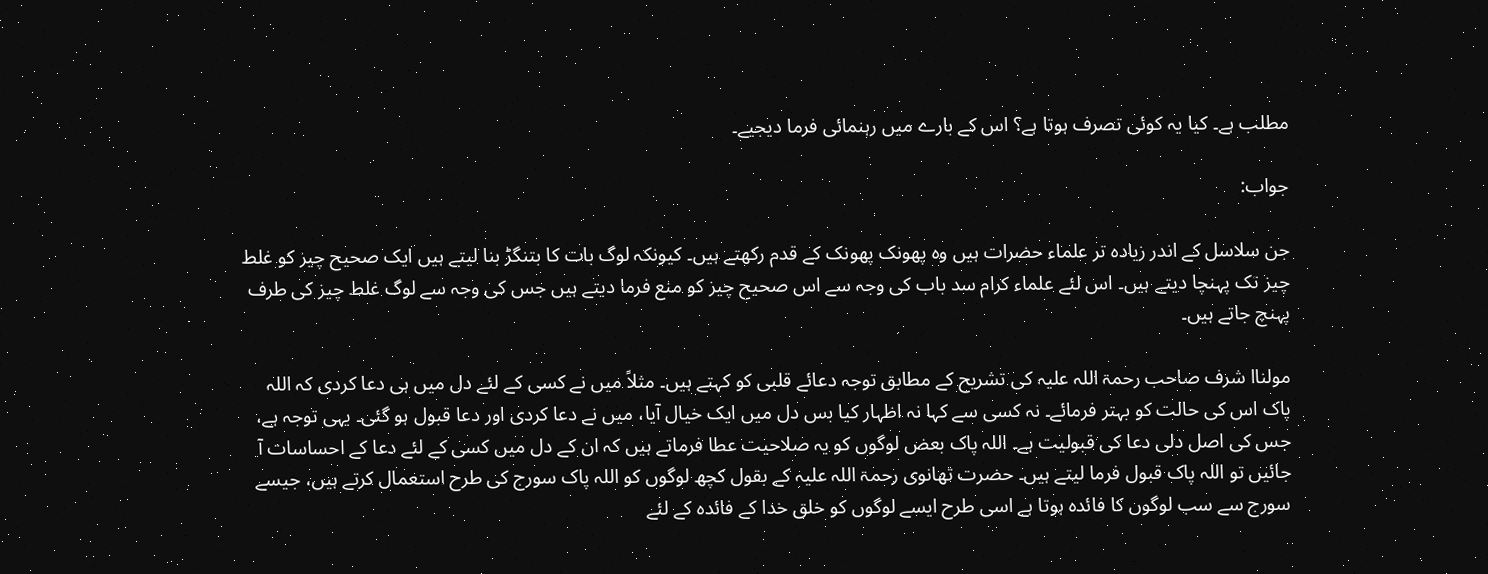مطلب ہے۔ کیا یہ کوئی تصرف ہوتا ہے؟ اس کے بارے میں رہنمائی فرما دیجیے۔

جواب:

جن سلاسل کے اندر زیادہ تر علماء حضرات ہیں وہ پھونک پھونک کے قدم رکھتے ہیں۔ کیونکہ لوگ بات کا بتنگڑ بنا لیتے ہیں ایک صحیح چیز کو غلط چیز تک پہنچا دیتے ہیں۔ اس لئے علماء کرام سد باب کی وجہ سے اس صحیح چیز کو منع فرما دیتے ہیں جس کی وجہ سے لوگ غلط چیز کی طرف پہنچ جاتے ہیں۔

مولناا شرف صاحب رحمۃ اللہ علیہ کی تشریح کے مطابق توجہ دعائے قلبی کو کہتے ہیں۔ مثلاً میں نے کسی کے لئے دل میں ہی دعا کردی کہ اللہ پاک اس کی حالت کو بہتر فرمائے۔ نہ کسی سے کہا نہ اظہار کیا بس دل میں ایک خیال آیا، میں نے دعا کردی اور دعا قبول ہو گئی۔ یہی توجہ ہے، جس کی اصل دلی دعا کی قبولیت ہے۔ اللہ پاک بعض لوگوں کو یہ صلاحیت عطا فرماتے ہیں کہ ان کے دل میں کسی کے لئے دعا کے احساسات آ جائیں تو اللہ پاک قبول فرما لیتے ہیں۔ حضرت تھانوی رحمۃ اللہ علیہ کے بقول کچھ لوگوں کو اللہ پاک سورج کی طرح استعمال کرتے ہیں، جیسے سورج سے سب لوگوں کا فائدہ ہوتا ہے اسی طرح ایسے لوگوں کو خلق خدا کے فائدہ کے لئے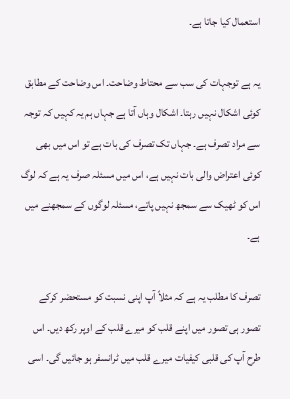استعمال کیا جاتا ہے۔

یہ ہے توجہات کی سب سے محتاط وضاحت۔ اس وضاحت کے مطابق کوئی اشکال نہیں رہتا۔ اشکال وہاں آتا ہے جہاں ہم یہ کہیں کہ توجہ سے مراد تصرف ہے۔ جہاں تک تصرف کی بات ہے تو اس میں بھی کوئی اعتراض والی بات نہیں ہے، اس میں مسئلہ صرف یہ ہے کہ لوگ اس کو ٹھیک سے سمجھ نہیں پاتے، مسئلہ لوگوں کے سمجھنے میں ہے۔

تصرف کا مطلب یہ ہے کہ مثلاً آپ اپنی نسبت کو مستحضر کرکے تصور ہی تصور میں اپنے قلب کو میرے قلب کے اوپر رکھ دیں۔ اس طرح آپ کی قلبی کیفیات میرے قلب میں ٹرانسفر ہو جائیں گی۔ اسی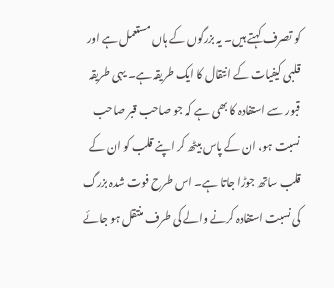کو تصرف کہتے ہیں۔ یہ بزرگوں کے ہاں مستعمل ہے اور قلبی کیفیات کے انتقال کا ایک طریقہ ہے۔ یہی طریقہ قبور سے استفادہ کا بھی ہے کہ جو صاحب قبر صاحب نسبت ہو، ان کے پاس بیٹھ کر اپنے قلب کو ان کے قلب ساتھ جوڑا جاتا ہے۔ اس طرح فوت شدہ بزرگ کی نسبت استفادہ کرنے والے کی طرف منتقل ہو جائے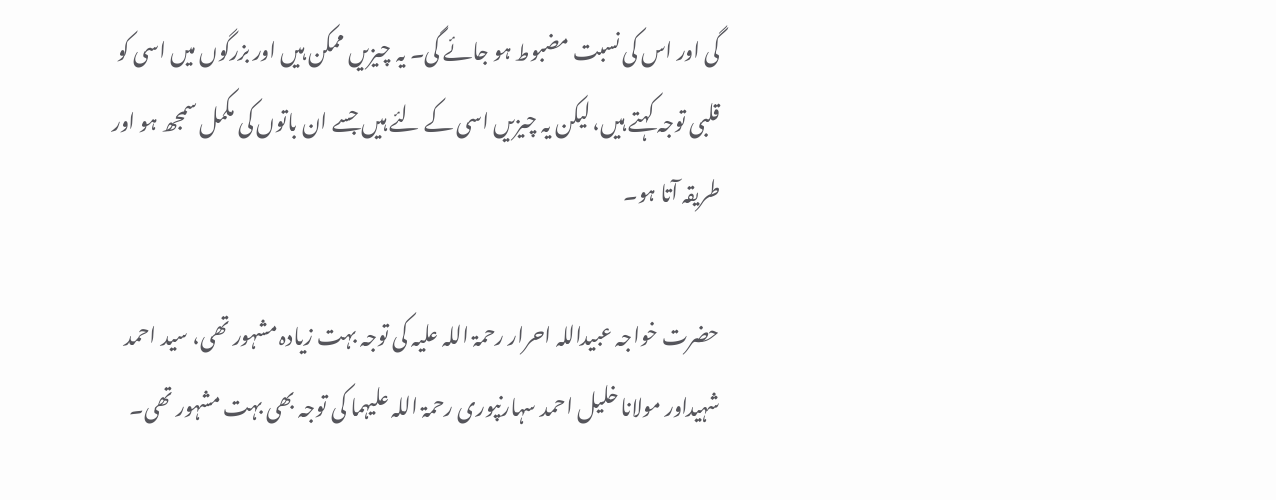گی اور اس کی نسبت مضبوط ہو جائے گی۔ یہ چیزیں ممکن ہیں اور بزرگوں میں اسی کو قلبی توجہ کہتے ہیں، لیکن یہ چیزیں اسی کے لئے ہیں جسے ان باتوں کی مکمل سمجھ ہو اور طریقہ آتا ہو۔

حضرت خواجہ عبیداللہ احرار رحمۃ اللہ علیہ کی توجہ بہت زیادہ مشہور تھی، سید احمد شہیداور مولانا خلیل احمد سہارنپوری رحمۃ اللہ علیہما کی توجہ بھی بہت مشہور تھی۔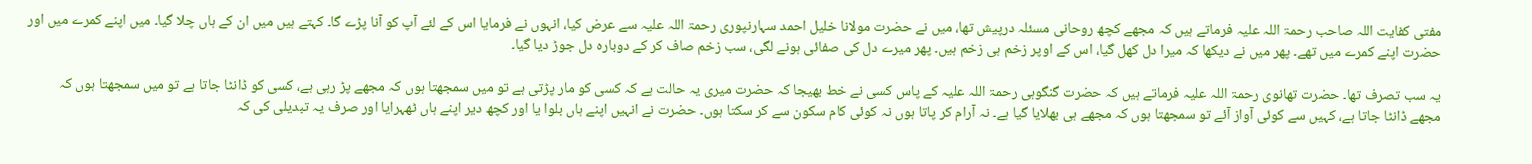مفتی کفایت اللہ صاحب رحمۃ اللہ علیہ فرماتے ہیں کہ مجھے کچھ روحانی مسئلہ درپیش تھا، میں نے حضرت مولانا خلیل احمد سہارنپوری رحمۃ اللہ علیہ سے عرض کیا، انہوں نے فرمایا اس کے لئے آپ کو آنا پڑے گا۔ کہتے ہیں میں ان کے ہاں چلا گیا۔ میں اپنے کمرے میں اور حضرت اپنے کمرے میں تھے۔ پھر میں نے دیکھا کہ میرا دل کھل گیا، اس کے اوپر زخم ہی زخم ہیں۔ پھر میرے دل کی صفائی ہونے لگی، سب زخم صاف کر کے دوبارہ دل جوڑ دیا گیا۔

یہ سب تصرف تھا۔ حضرت تھانوی رحمۃ اللہ علیہ فرماتے ہیں کہ حضرت گنگوہی رحمۃ اللہ علیہ کے پاس کسی نے خط بھیجا کہ حضرت میری یہ حالت ہے کہ کسی کو مار پڑتی ہے تو میں سمجھتا ہوں کہ مجھے پڑ رہی ہے، کسی کو ڈانٹا جاتا ہے تو میں سمجھتا ہوں کہ مجھے ڈانٹا جاتا ہے، کہیں سے کوئی آواز آئے تو سمجھتا ہوں کہ مجھے ہی بھلایا گیا ہے۔ نہ آرام کر پاتا ہوں نہ کوئی کام سکون سے کر سکتا ہوں۔ حضرت نے انہیں اپنے ہاں بلوا یا اور کچھ دیر اپنے ہاں ٹھہرایا اور صرف یہ تبدیلی کی کہ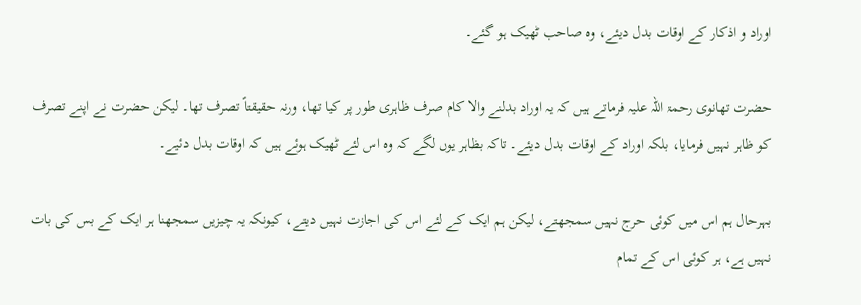اوراد و اذکار کے اوقات بدل دیئے، وہ صاحب ٹھیک ہو گئے۔

حضرت تھانوی رحمۃ اللہ علیہ فرماتے ہیں کہ یہ اوراد بدلنے والا کام صرف ظاہری طور پر کیا تھا، ورنہ حقیقتاً تصرف تھا۔ لیکن حضرت نے اپنے تصرف کو ظاہر نہیں فرمایا، بلکہ اوراد کے اوقات بدل دیئے۔ تاکہ بظاہر یوں لگے کہ وہ اس لئے ٹھیک ہوئے ہیں کہ اوقات بدل دئیے۔

بہرحال ہم اس میں کوئی حرج نہیں سمجھتے، لیکن ہم ایک کے لئے اس کی اجازت نہیں دیتے، کیونکہ یہ چیزیں سمجھنا ہر ایک کے بس کی بات نہیں ہے، ہر کوئی اس کے تمام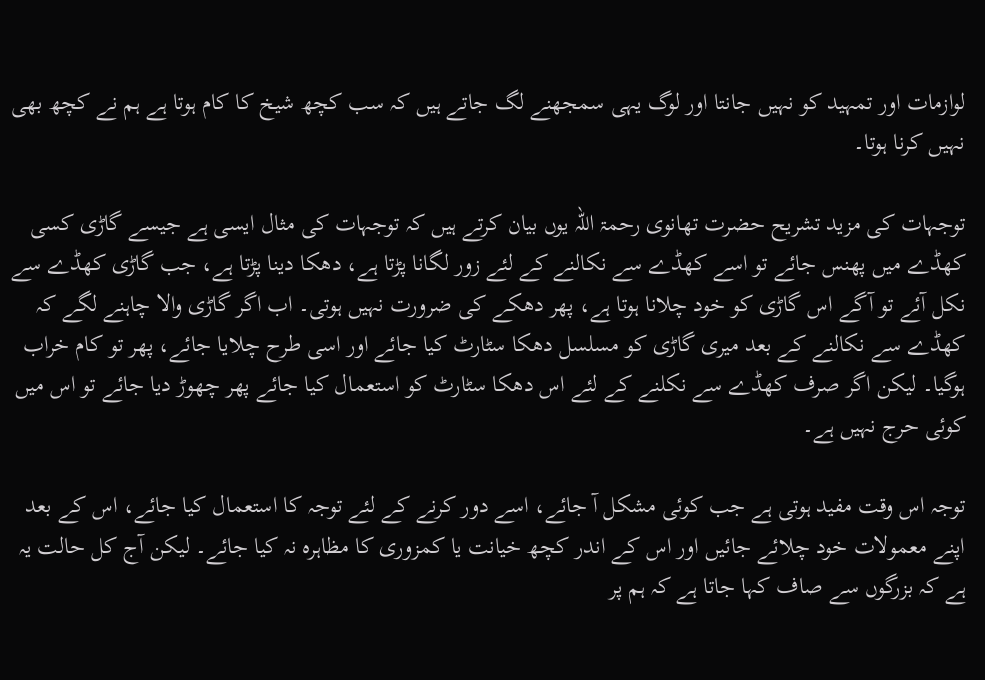لوازمات اور تمہید کو نہیں جانتا اور لوگ یہی سمجھنے لگ جاتے ہیں کہ سب کچھ شیخ کا کام ہوتا ہے ہم نے کچھ بھی نہیں کرنا ہوتا۔

توجہات کی مزید تشریح حضرت تھانوی رحمۃ اللہ یوں بیان کرتے ہیں کہ توجہات کی مثال ایسی ہے جیسے گاڑی کسی کھڈے میں پھنس جائے تو اسے کھڈے سے نکالنے کے لئے زور لگانا پڑتا ہے، دھکا دینا پڑتا ہے، جب گاڑی کھڈے سے نکل آئے تو آگے اس گاڑی کو خود چلانا ہوتا ہے، پھر دھکے کی ضرورت نہیں ہوتی۔ اب اگر گاڑی والا چاہنے لگے کہ کھڈے سے نکالنے کے بعد میری گاڑی کو مسلسل دھکا سٹارٹ کیا جائے اور اسی طرح چلایا جائے، پھر تو کام خراب ہوگیا۔ لیکن اگر صرف کھڈے سے نکلنے کے لئے اس دھکا سٹارٹ کو استعمال کیا جائے پھر چھوڑ دیا جائے تو اس میں کوئی حرج نہیں ہے۔

توجہ اس وقت مفید ہوتی ہے جب کوئی مشکل آ جائے، اسے دور کرنے کے لئے توجہ کا استعمال کیا جائے، اس کے بعد اپنے معمولات خود چلائے جائیں اور اس کے اندر کچھ خیانت یا کمزوری کا مظاہرہ نہ کیا جائے۔ لیکن آج کل حالت یہ ہے کہ بزرگوں سے صاف کہا جاتا ہے کہ ہم پر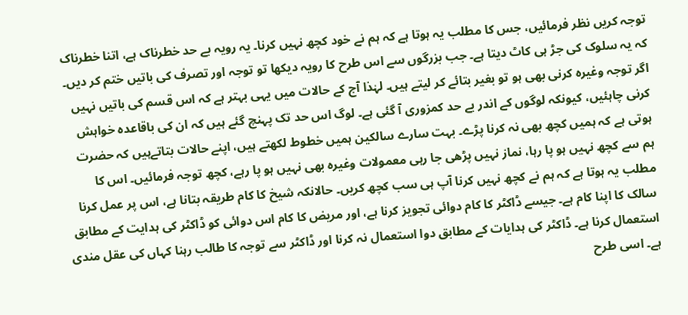توجہ کریں نظر فرمائیں، جس کا مطلب یہ ہوتا ہے کہ ہم نے خود کچھ نہیں کرنا۔ یہ رویہ بے حد خطرناک ہے، اتنا خطرناک کہ یہ سلوک کی جڑ ہی کاٹ دیتا ہے۔ جب بزرگوں سے اس طرح کا رویہ دیکھا تو توجہ اور تصرف کی باتیں ختم کر دیں۔ اگر توجہ وغیرہ کرنی بھی ہو تو بغیر بتائے کر لیتے ہیں۔ لہٰذا آج کے حالات میں یہی بہتر ہے کہ اس قسم کی باتیں نہیں کرنی چاہئیں، کیونکہ لوگوں کے اندر بے حد کمزوری آ گئی ہے۔ لوگ اس حد تک پہنچ گئے ہیں کہ ان کی باقاعدہ خواہش ہوتی ہے کہ ہمیں کچھ بھی نہ کرنا پڑے۔ بہت سارے سالکین ہمیں خطوط لکھتے ہیں، اپنے حالات بتاتےہیں کہ حضرت ہم سے کچھ نہیں ہو پا رہا، نماز نہیں پڑھی جا رہی معمولات وغیرہ بھی نہیں ہو پا رہے، کچھ توجہ فرمائیں۔ اس کا مطلب یہ ہوتا ہے کہ ہم نے کچھ نہیں کرنا آپ ہی سب کچھ کریں۔ حالانکہ شیخ کا کام طریقہ بتانا ہے، اس پر عمل کرنا سالک کا اپنا کام ہے۔ جیسے ڈاکٹر کا کام دوائی تجویز کرنا ہے، اور مریض کا کام اس دوائی کو ڈاکٹر کی ہدایت کے مطابق استعمال کرنا ہے۔ ڈاکٹر کی ہدایات کے مطابق دوا استعمال نہ کرنا اور ڈاکٹر سے توجہ کا طالب رہنا کہاں کی عقل مندی ہے۔ اسی طرح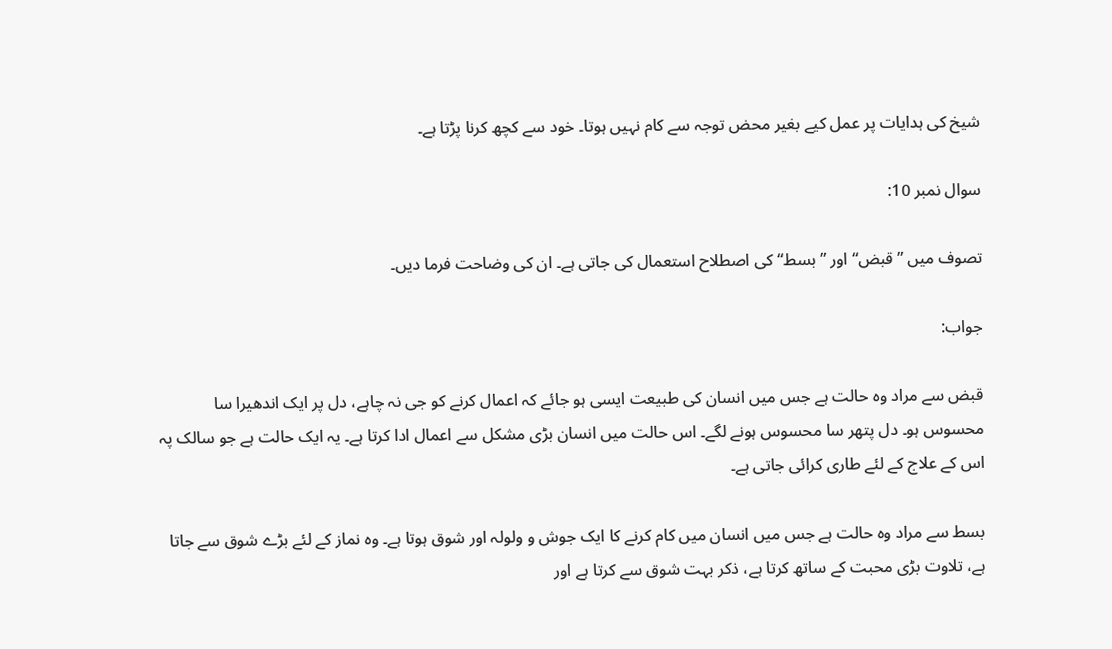شیخ کی ہدایات پر عمل کیے بغیر محض توجہ سے کام نہیں ہوتا۔ خود سے کچھ کرنا پڑتا ہے۔

سوال نمبر 10:

تصوف میں ”قبض“ اور ”بسط“کی اصطلاح استعمال کی جاتی ہے۔ ان کی وضاحت فرما دیں۔

جواب:

قبض سے مراد وہ حالت ہے جس میں انسان کی طبیعت ایسی ہو جائے کہ اعمال کرنے کو جی نہ چاہے، دل پر ایک اندھیرا سا محسوس ہو۔ دل پتھر سا محسوس ہونے لگے۔ اس حالت میں انسان بڑی مشکل سے اعمال ادا کرتا ہے۔ یہ ایک حالت ہے جو سالک پہ اس کے علاج کے لئے طاری کرائی جاتی ہے۔

بسط سے مراد وہ حالت ہے جس میں انسان میں کام کرنے کا ایک جوش و ولولہ اور شوق ہوتا ہے۔ وہ نماز کے لئے بڑے شوق سے جاتا ہے، تلاوت بڑی محبت کے ساتھ کرتا ہے، ذکر بہت شوق سے کرتا ہے اور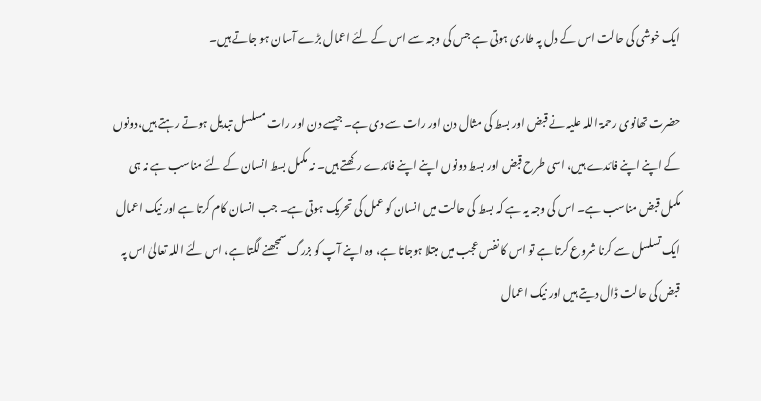ایک خوشی کی حالت اس کے دل پہ طاری ہوتی ہے جس کی وجہ سے اس کے لئے اعمال بڑے آسان ہو جاتے ہیں۔

حضرت تھانوی رحمۃ اللہ علیہ نے قبض اور بسط کی مثال دن اور رات سے دی ہے۔ جیسے دن اور رات مسلسل تبدیل ہوتے رہتے ہیں،دونوں کے اپنے اپنے فائدے ہیں، اسی طرح قبض اور بسط دونوں اپنے اپنے فائدے رکھتے ہیں۔ نہ مکمل بسط انسان کے لئے مناسب ہے نہ ہی مکمل قبض مناسب ہے۔ اس کی وجہ یہ ہے کہ بسط کی حالت میں انسان کو عمل کی تحریک ہوتی ہے۔ جب انسان کام کرتا ہے اور نیک اعمال ایک تسلسل سے کرنا شروع کرتا ہے تو اس کا نفس عجب میں مبتلا ہوجاتا ہے، وہ اپنے آپ کو بزرگ سمجھنے لگتا ہے، اس لئے اللہ تعالیٰ اس پہ قبض کی حالت ڈال دیتے ہیں اور نیک اعمال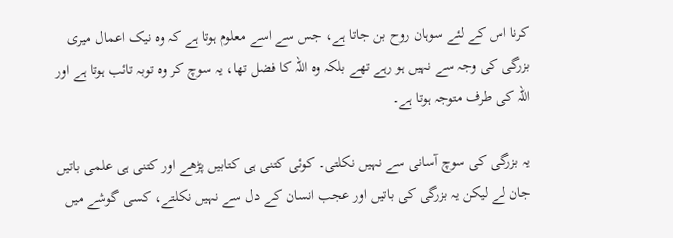کرنا اس کے لئے سوہان روح بن جاتا ہے، جس سے اسے معلوم ہوتا ہے کہ وہ نیک اعمال میری بزرگی کی وجہ سے نہیں ہو رہے تھے بلکہ وہ اللہ کا فضل تھا، یہ سوچ کر وہ توبہ تائب ہوتا ہے اور اللہ کی طرف متوجہ ہوتا ہے۔

یہ بزرگی کی سوچ آسانی سے نہیں نکلتی۔ کوئی کتنی ہی کتابیں پڑھے اور کتنی ہی علمی باتیں جان لے لیکن یہ بزرگی کی باتیں اور عجب انسان کے دل سے نہیں نکلتے، کسی گوشے میں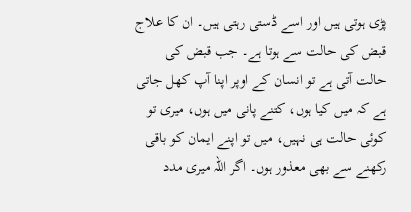پڑی ہوتی ہیں اور اسے ڈستی رہتی ہیں۔ ان کا علاج قبض کی حالت سے ہوتا ہے۔ جب قبض کی حالت آتی ہے تو انسان کے اوپر اپنا آپ کھل جاتی ہے کہ میں کیا ہوں، کتنے پانی میں ہوں، میری تو کوئی حالت ہی نہیں، میں تو اپنے ایمان کو باقی رکھنے سے بھی معذور ہوں۔ اگر اللہ میری مدد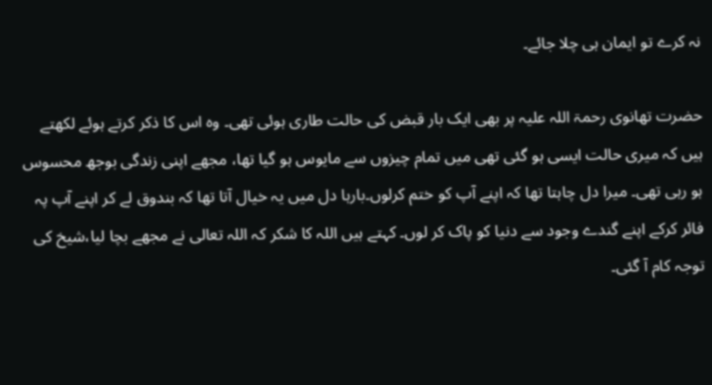نہ کرے تو ایمان ہی چلا جائے۔

حضرت تھانوی رحمۃ اللہ علیہ پر بھی ایک بار قبض کی حالت طاری ہوئی تھی۔ وہ اس کا ذکر کرتے ہوئے لکھتے ہیں کہ میری حالت ایسی ہو گئی تھی میں تمام چیزوں سے مایوس ہو گیا تھا، مجھے اپنی زندگی بوجھ محسوس ہو رہی تھی۔ میرا دل چاہتا تھا کہ اپنے آپ کو ختم کرلوں۔بارہا دل میں یہ خیال آتا تھا کہ بندوق لے کر اپنے آپ پہ فائر کرکے اپنے گندے وجود سے دنیا کو پاک کر لوں۔ کہتے ہیں اللہ کا شکر کہ اللہ تعالی نے مجھے بچا لیا،شیخ کی توجہ کام آ گئی۔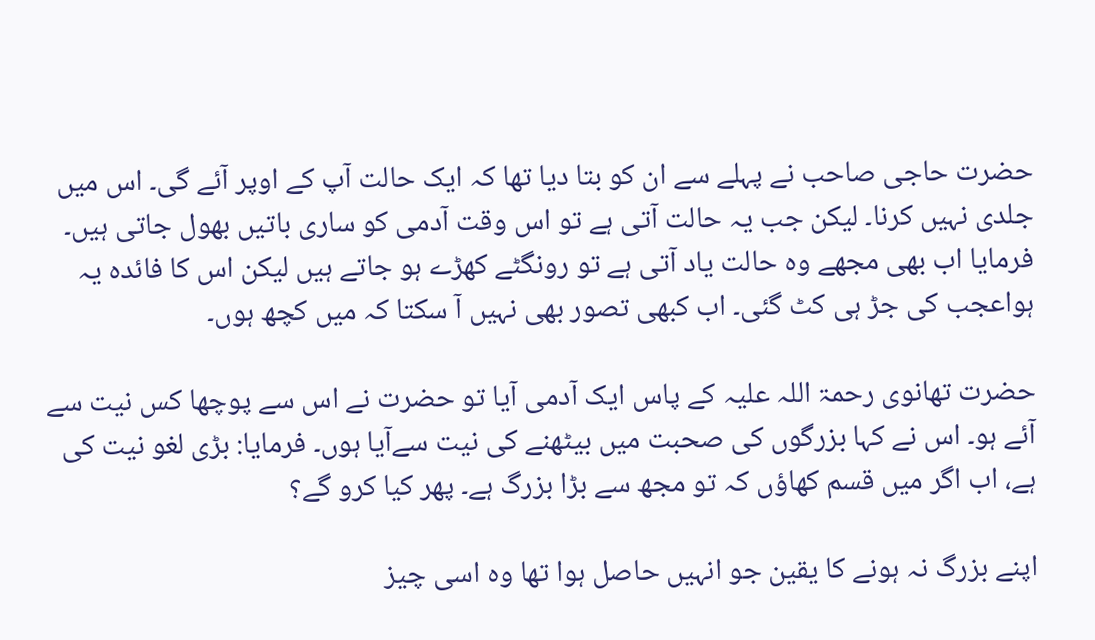حضرت حاجی صاحب نے پہلے سے ان کو بتا دیا تھا کہ ایک حالت آپ کے اوپر آئے گی۔ اس میں جلدی نہیں کرنا۔ لیکن جب یہ حالت آتی ہے تو اس وقت آدمی کو ساری باتیں بھول جاتی ہیں۔ فرمایا اب بھی مجھے وہ حالت یاد آتی ہے تو رونگٹے کھڑے ہو جاتے ہیں لیکن اس کا فائدہ یہ ہواعجب کی جڑ ہی کٹ گئی۔ اب کبھی تصور بھی نہیں آ سکتا کہ میں کچھ ہوں۔

حضرت تھانوی رحمۃ اللہ علیہ کے پاس ایک آدمی آیا تو حضرت نے اس سے پوچھا کس نیت سے آئے ہو۔ اس نے کہا بزرگوں کی صحبت میں بیٹھنے کی نیت سےآیا ہوں۔ فرمایا: بڑی لغو نیت کی ہے، اب اگر میں قسم کھاؤں کہ تو مجھ سے بڑا بزرگ ہے۔ پھر کیا کرو گے؟

اپنے بزرگ نہ ہونے کا یقین جو انہیں حاصل ہوا تھا وہ اسی چیز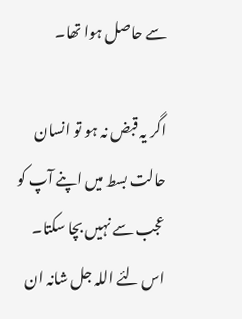سے حاصل ہوا تھا۔

اگر یہ قبض نہ ہو تو انسان حالت بسط میں اپنے آپ کو عجب سے نہیں بچا سکتا۔ اس لئے اللہ جل شانہ ان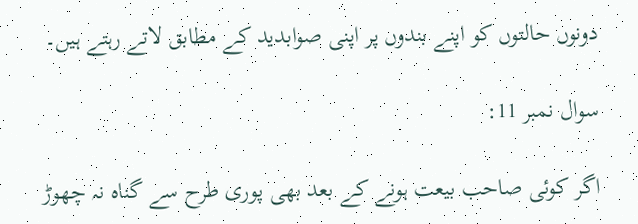دونوں حالتوں کو اپنے بندوں پر اپنی صوابدید کے مطابق لاتے رہتے ہیں۔

سوال نمبر 11:

اگر کوئی صاحب بیعت ہونے کے بعد بھی پوری طرح سے گناہ نہ چھوڑ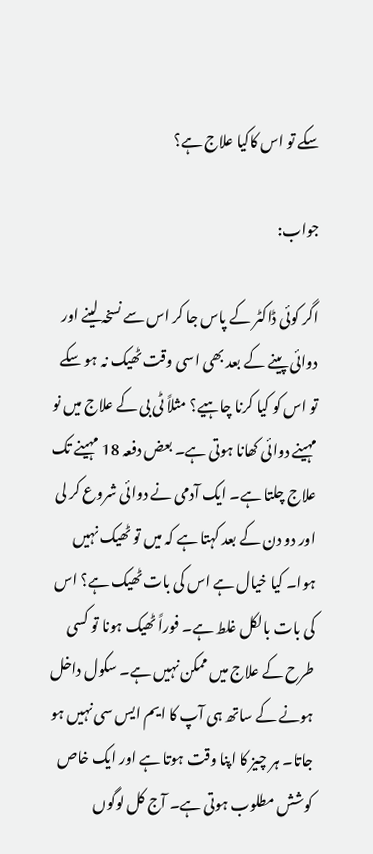سکے تو اس کاکیا علاج ہے؟

جواب:

اگر کوئی ڈاکٹر کے پاس جا کر اس سے نسخہ لینے اور دوائی پینے کے بعد بھی اسی وقت ٹھیک نہ ہو سکے تو اس کو کیا کرنا چاہیے؟ مثلاً ٹی بی کے علاج میں نو مہینے دوائی کھانا ہوتی ہے۔ بعض دفعہ 18 مہینے تک علاج چلتا ہے۔ ایک آدمی نے دوائی شروع کر لی اور دو دن کے بعد کہتا ہے کہ میں تو ٹھیک نہیں ہوا۔ کیا خیال ہے اس کی بات ٹھیک ہے؟ اس کی بات بالکل غلط ہے۔ فوراً ٹھیک ہونا تو کسی طرح کے علاج میں ممکن نہیں ہے۔ سکول داخل ہونے کے ساتھ ہی آپ کا ایم ایس سی نہیں ہو جاتا۔ ہر چیز کا اپنا وقت ہوتا ہے اور ایک خاص کوشش مطلوب ہوتی ہے۔ آج کل لوگوں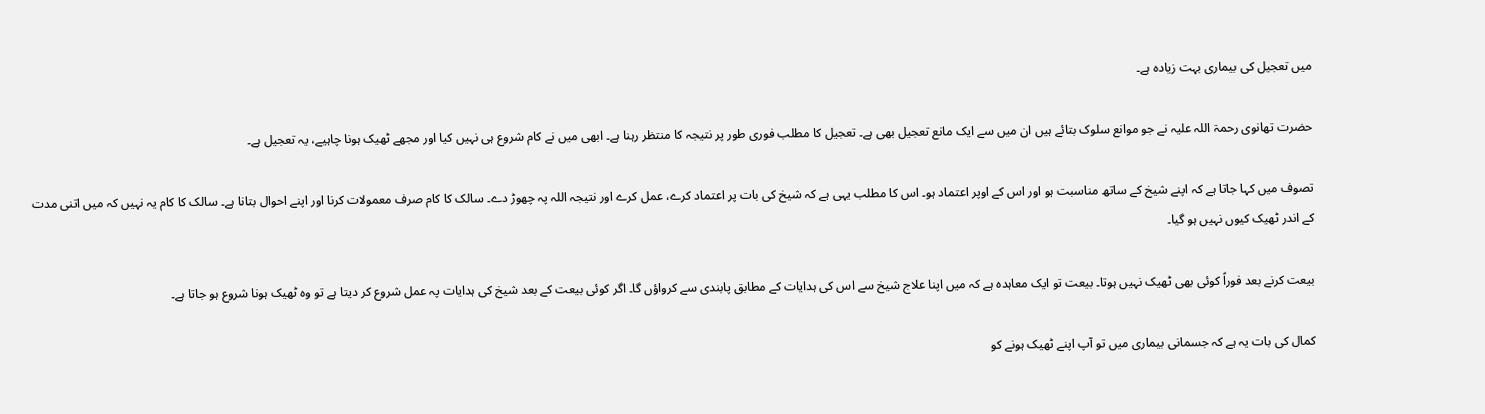میں تعجیل کی بیماری بہت زیادہ ہے۔

حضرت تھانوی رحمۃ اللہ علیہ نے جو موانع سلوک بتائے ہیں ان میں سے ایک مانع تعجیل بھی ہے۔ تعجیل کا مطلب فوری طور پر نتیجہ کا منتظر رہنا ہے۔ ابھی میں نے کام شروع ہی نہیں کیا اور مجھے ٹھیک ہونا چاہیے، یہ تعجیل ہے۔

تصوف میں کہا جاتا ہے کہ اپنے شیخ کے ساتھ مناسبت ہو اور اس کے اوپر اعتماد ہو۔ اس کا مطلب یہی ہے کہ شیخ کی بات پر اعتماد کرے، عمل کرے اور نتیجہ اللہ پہ چھوڑ دے۔ سالک کا کام صرف معمولات کرنا اور اپنے احوال بتانا ہے۔ سالک کا کام یہ نہیں کہ میں اتنی مدت کے اندر ٹھیک کیوں نہیں ہو گیا۔

بیعت کرنے بعد فوراً کوئی بھی ٹھیک نہیں ہوتا۔ بیعت تو ایک معاہدہ ہے کہ میں اپنا علاج شیخ سے اس کی ہدایات کے مطابق پابندی سے کرواؤں گا۔ اگر کوئی بیعت کے بعد شیخ کی ہدایات پہ عمل شروع کر دیتا ہے تو وہ ٹھیک ہونا شروع ہو جاتا ہے۔

کمال کی بات یہ ہے کہ جسمانی بیماری میں تو آپ اپنے ٹھیک ہونے کو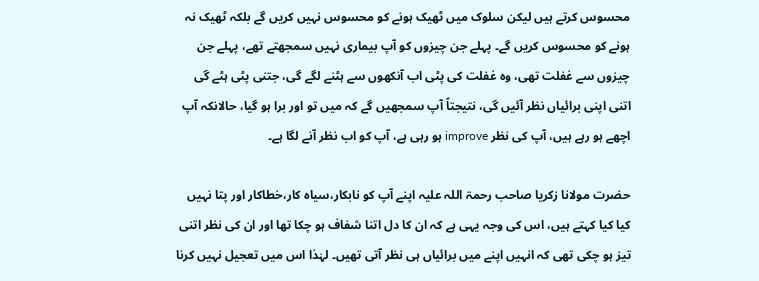محسوس کرتے ہیں لیکن سلوک میں ٹھیک ہونے کو محسوس نہیں کریں گے بلکہ ٹھیک نہ ہونے کو محسوس کریں گے۔ پہلے جن چیزوں کو آپ بیماری نہیں سمجھتے تھے، پہلے جن چیزوں سے غفلت تھی، وہ غفلت کی پٹی اب آنکھوں سے ہٹنے لگے گی، جتنی پٹی ہٹے گی اتنی اپنی برائیاں نظر آئیں گی، نتیجتاً آپ سمجھیں گے کہ میں تو اور برا ہو گیا، حالانکہ آپ اچھے ہو رہے ہیں، آپ کی نظر improve ہو رہی ہے، آپ کو اب نظر آنے لگا ہے۔

حضرت مولانا زکریا صاحب رحمۃ اللہ علیہ اپنے آپ کو نابکار،سیاہ کار،خطاکار اور پتا نہیں کیا کیا کہتے ہیں، اس کی وجہ یہی ہے کہ ان کا دل اتنا شفاف ہو چکا تھا اور ان کی نظر اتنی تیز ہو چکی تھی کہ انہیں اپنے میں برائیاں ہی نظر آتی تھیں۔ لہٰذا اس میں تعجیل نہیں کرنا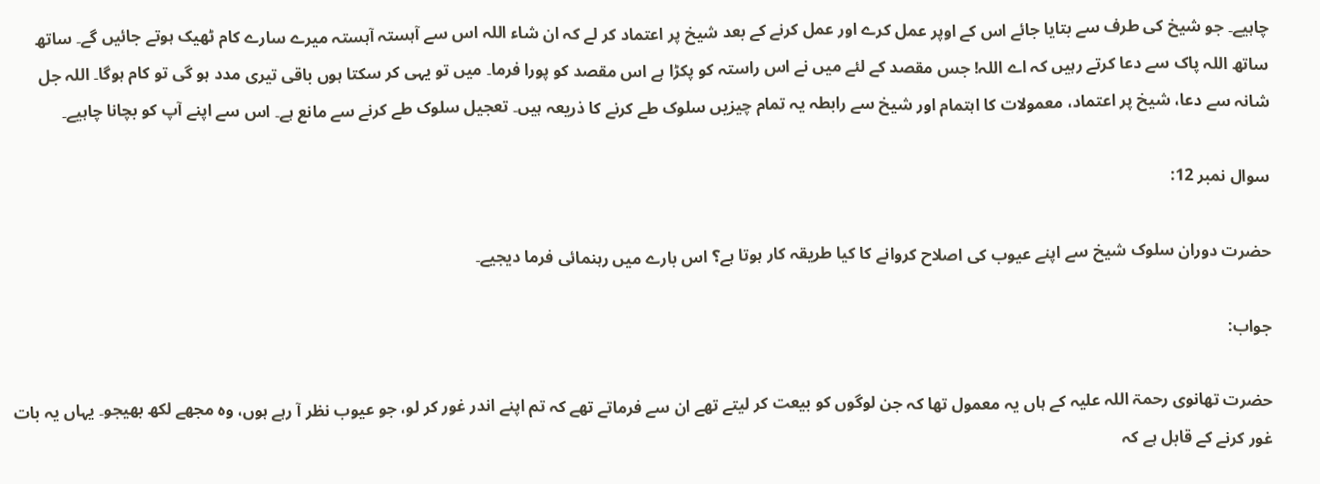چاہیے۔ جو شیخ کی طرف سے بتایا جائے اس کے اوپر عمل کرے اور عمل کرنے کے بعد شیخ پر اعتماد کر لے کہ ان شاء اللہ اس سے آہستہ آہستہ میرے سارے کام ٹھیک ہوتے جائیں گے۔ ساتھ ساتھ اللہ پاک سے دعا کرتے رہیں کہ اے اللہ! جس مقصد کے لئے میں نے اس راستہ کو پکڑا ہے اس مقصد کو پورا فرما۔ میں تو یہی کر سکتا ہوں باقی تیری مدد ہو گی تو کام ہوگا۔ اللہ جل شانہ سے دعا، شیخ پر اعتماد، معمولات کا اہتمام اور شیخ سے رابطہ یہ تمام چیزیں سلوک طے کرنے کا ذریعہ ہیں۔ تعجیل سلوک طے کرنے سے مانع ہے۔ اس سے اپنے آپ کو بچانا چاہیے۔

سوال نمبر 12:

حضرت دوران سلوک شیخ سے اپنے عیوب کی اصلاح کروانے کا کیا طریقہ کار ہوتا ہے؟ اس بارے میں رہنمائی فرما دیجیے۔

جواب:

حضرت تھانوی رحمۃ اللہ علیہ کے ہاں یہ معمول تھا کہ جن لوگوں کو بیعت کر لیتے تھے ان سے فرماتے تھے کہ تم اپنے اندر غور کر لو، جو عیوب نظر آ رہے ہوں، وہ مجھے لکھ بھیجو۔ یہاں یہ بات غور کرنے کے قابل ہے کہ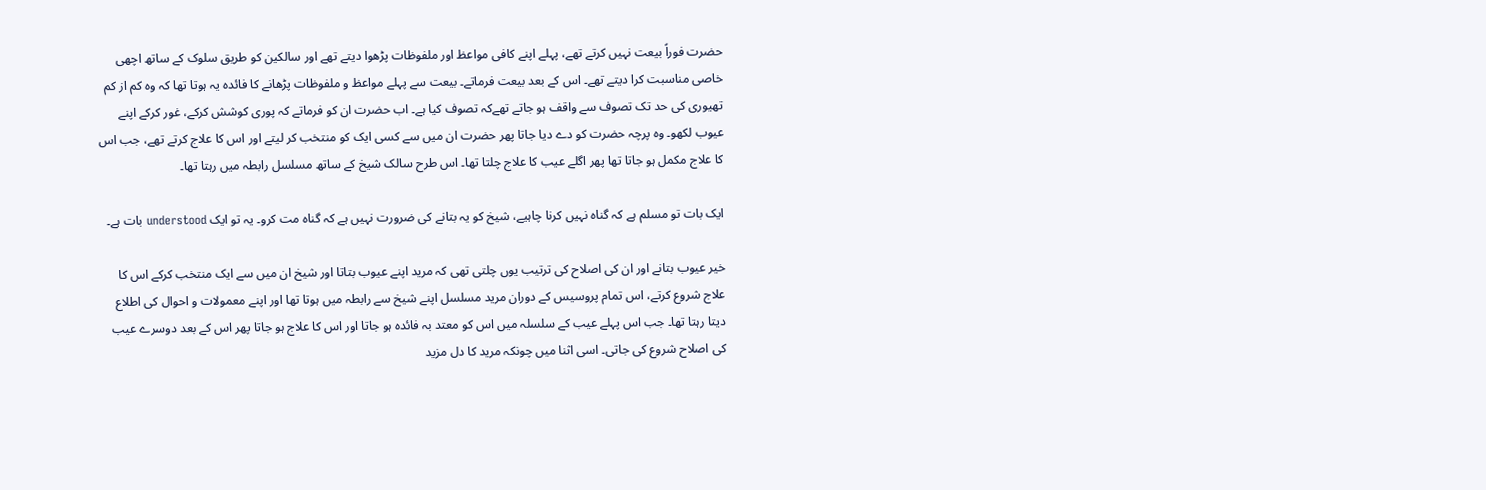حضرت فوراً بیعت نہیں کرتے تھے، پہلے اپنے کافی مواعظ اور ملفوظات پڑھوا دیتے تھے اور سالکین کو طریق سلوک کے ساتھ اچھی خاصی مناسبت کرا دیتے تھے۔ اس کے بعد بیعت فرماتے۔ بیعت سے پہلے مواعظ و ملفوظات پڑھانے کا فائدہ یہ ہوتا تھا کہ وہ کم از کم تھیوری کی حد تک تصوف سے واقف ہو جاتے تھےکہ تصوف کیا ہے۔ اب حضرت ان کو فرماتے کہ پوری کوشش کرکے، غور کرکے اپنے عیوب لکھو۔ وہ پرچہ حضرت کو دے دیا جاتا پھر حضرت ان میں سے کسی ایک کو منتخب کر لیتے اور اس کا علاج کرتے تھے، جب اس کا علاج مکمل ہو جاتا تھا پھر اگلے عیب کا علاج چلتا تھا۔ اس طرح سالک شیخ کے ساتھ مسلسل رابطہ میں رہتا تھا۔

ایک بات تو مسلم ہے کہ گناہ نہیں کرنا چاہیے، شیخ کو یہ بتانے کی ضرورت نہیں ہے کہ گناہ مت کرو۔ یہ تو ایک understood بات ہے۔

خیر عیوب بتانے اور ان کی اصلاح کی ترتیب یوں چلتی تھی کہ مرید اپنے عیوب بتاتا اور شیخ ان میں سے ایک منتخب کرکے اس کا علاج شروع کرتے، اس تمام پروسیس کے دوران مرید مسلسل اپنے شیخ سے رابطہ میں ہوتا تھا اور اپنے معمولات و احوال کی اطلاع دیتا رہتا تھا۔ جب اس پہلے عیب کے سلسلہ میں اس کو معتد بہ فائدہ ہو جاتا اور اس کا علاج ہو جاتا پھر اس کے بعد دوسرے عیب کی اصلاح شروع کی جاتی۔ اسی اثنا میں چونکہ مرید کا دل مزید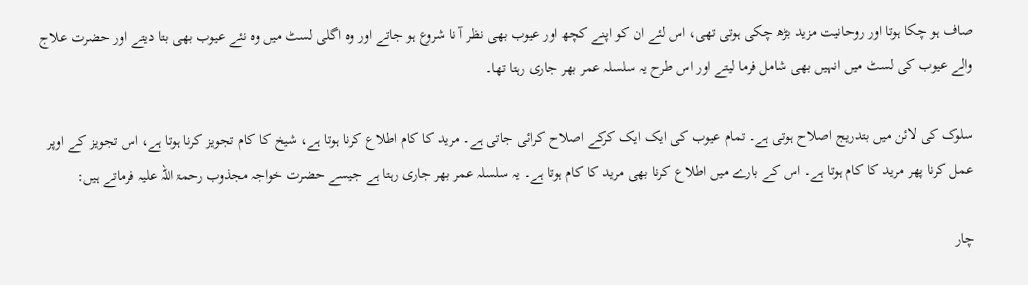صاف ہو چکا ہوتا اور روحانیت مزید بڑھ چکی ہوتی تھی، اس لئے ان کو اپنے کچھ اور عیوب بھی نظر آ نا شروع ہو جاتے اور وہ اگلی لسٹ میں وہ نئے عیوب بھی بتا دیتے اور حضرت علاج والے عیوب کی لسٹ میں انہیں بھی شامل فرما لیتے اور اس طرح یہ سلسلہ عمر بھر جاری رہتا تھا۔

سلوک کی لائن میں بتدریج اصلاح ہوتی ہے۔ تمام عیوب کی ایک ایک کرکے اصلاح کرائی جاتی ہے۔ مرید کا کام اطلاع کرنا ہوتا ہے، شیخ کا کام تجویز کرنا ہوتا ہے، اس تجویز کے اوپر عمل کرنا پھر مرید کا کام ہوتا ہے۔ اس کے بارے میں اطلاع کرنا بھی مرید کا کام ہوتا ہے۔ یہ سلسلہ عمر بھر جاری رہتا ہے جیسے حضرت خواجہ مجذوب رحمۃ اللہ علیہ فرماتے ہیں:

چار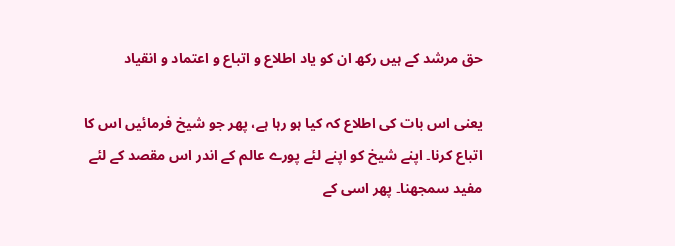حق مرشد کے ہیں رکھ ان کو یاد اطلاع و اتباع و اعتماد و انقیاد

یعنی اس بات کی اطلاع کہ کیا ہو رہا ہے، پھر جو شیخ فرمائیں اس کا اتباع کرنا۔ اپنے شیخ کو اپنے لئے پورے عالم کے اندر اس مقصد کے لئے مفید سمجھنا۔ پھر اسی کے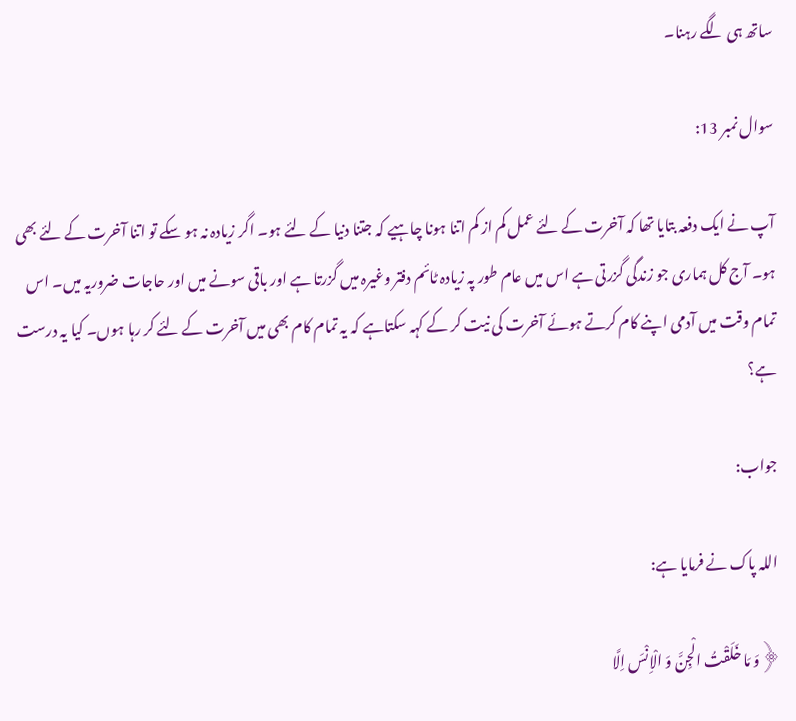ساتھ ہی لگے رہنا۔

سوال نمبر 13:

آپ نے ایک دفعہ بتایا تھا کہ آخرت کے لئے عمل کم از کم اتنا ہونا چاہیے کہ جتنا دنیا کے لئے ہو۔ اگر زیادہ نہ ہو سکے تو اتنا آخرت کے لئے بھی ہو۔ آج کل ہماری جو زندگی گزرتی ہے اس میں عام طور پہ زیادہ ٹائم دفتر وغیرہ میں گزرتا ہے اور باقی سونے میں اور حاجات ضروریہ میں۔ اس تمام وقت میں آدمی اپنے کام کرتے ہوئے آخرت کی نیت کر کے کہہ سکتاہے کہ یہ تمام کام بھی میں آخرت کے لئے کر رہا ہوں۔ کیا یہ درست ہے؟

جواب:

اللہ پاک نے فرمایا ہے:

﴿وَ مَا خَلَقْتُ الْجِنَّ وَ الْاِنْسَ اِلَّا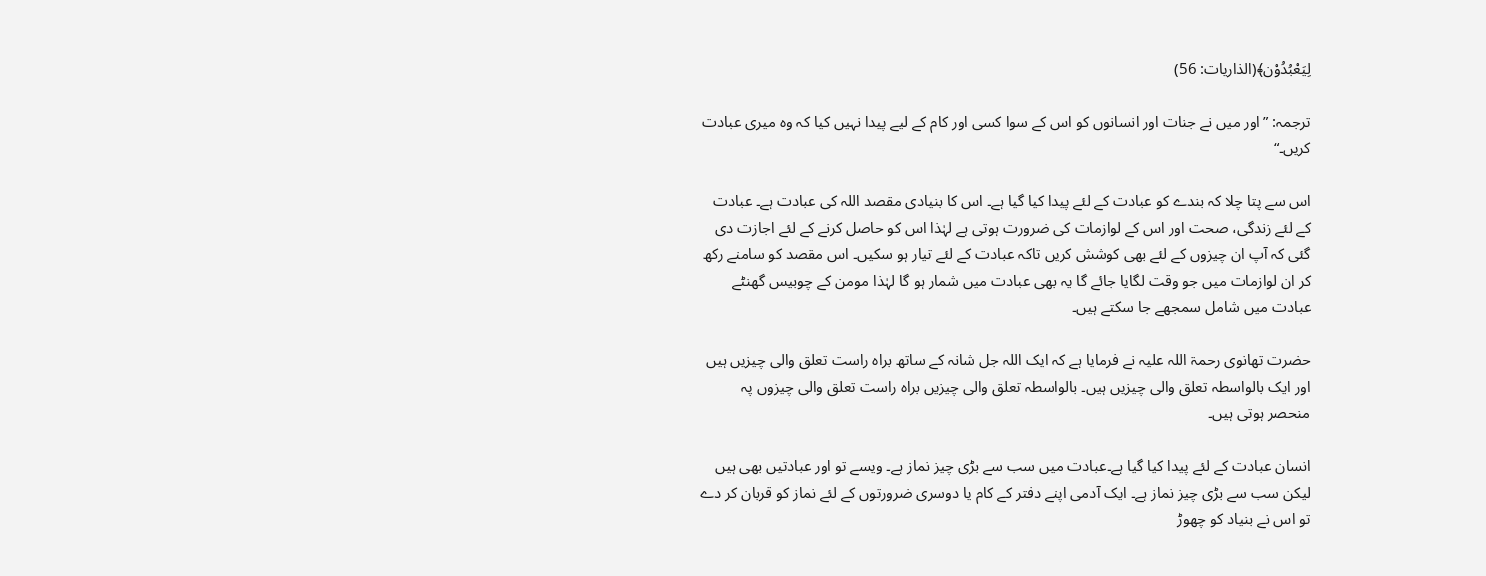لِیَعْبُدُوْن﴾(الذاریات: 56)

ترجمہ: ”اور میں نے جنات اور انسانوں کو اس کے سوا کسی اور کام کے لیے پیدا نہیں کیا کہ وہ میری عبادت کریں۔“

اس سے پتا چلا کہ بندے کو عبادت کے لئے پیدا کیا گیا ہے۔ اس کا بنیادی مقصد اللہ کی عبادت ہے۔ عبادت کے لئے زندگی، صحت اور اس کے لوازمات کی ضرورت ہوتی ہے لہٰذا اس کو حاصل کرنے کے لئے اجازت دی گئی کہ آپ ان چیزوں کے لئے بھی کوشش کریں تاکہ عبادت کے لئے تیار ہو سکیں۔ اس مقصد کو سامنے رکھ کر ان لوازمات میں جو وقت لگایا جائے گا یہ بھی عبادت میں شمار ہو گا لہٰذا مومن کے چوبیس گھنٹے عبادت میں شامل سمجھے جا سکتے ہیں۔

حضرت تھانوی رحمۃ اللہ علیہ نے فرمایا ہے کہ ایک اللہ جل شانہ کے ساتھ براہ راست تعلق والی چیزیں ہیں اور ایک بالواسطہ تعلق والی چیزیں ہیں۔ بالواسطہ تعلق والی چیزیں براہ راست تعلق والی چیزوں پہ منحصر ہوتی ہیں۔

انسان عبادت کے لئے پیدا کیا گیا ہے۔عبادت میں سب سے بڑی چیز نماز ہے۔ ویسے تو اور عبادتیں بھی ہیں لیکن سب سے بڑی چیز نماز ہے۔ ایک آدمی اپنے دفتر کے کام یا دوسری ضرورتوں کے لئے نماز کو قربان کر دے تو اس نے بنیاد کو چھوڑ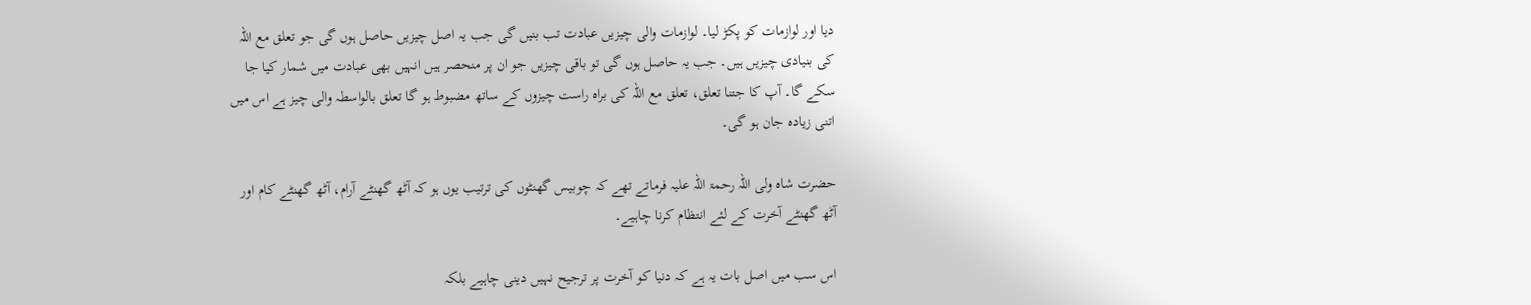دیا اور لوازمات کو پکڑ لیا۔ لوازمات والی چیزیں عبادت تب بنیں گی جب یہ اصل چیزیں حاصل ہوں گی جو تعلق مع اللہ کی بنیادی چیزیں ہیں۔ جب یہ حاصل ہوں گی تو باقی چیزیں جو ان پر منحصر ہیں انہیں بھی عبادت میں شمار کیا جا سکے گا۔ آپ کا جتنا تعلق، تعلق مع اللہ کی براہ راست چیزوں کے ساتھ مضبوط ہو گا تعلق بالواسطہ والی چیز ہے اس میں اتنی زیادہ جان ہو گی۔

حضرت شاہ ولی اللہ رحمۃ اللہ علیہ فرماتے تھے کہ چوبیس گھنٹوں کی ترتیب یوں ہو کہ آٹھ گھنٹے آرام، آٹھ گھنٹے کام اور آٹھ گھنٹے آخرت کے لئے انتظام کرنا چاہیے۔

اس سب میں اصل بات یہ ہے کہ دنیا کو آخرت پر ترجیح نہیں دینی چاہیے بلکہ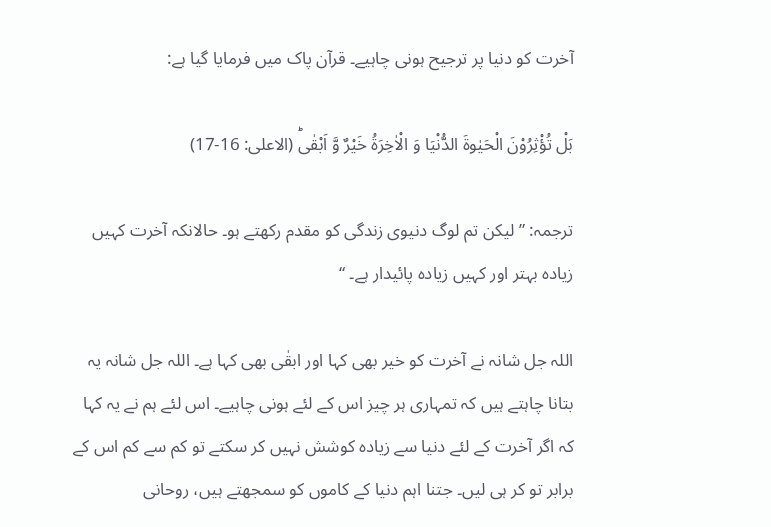آخرت کو دنیا پر ترجیح ہونی چاہیے۔ قرآن پاک میں فرمایا گیا ہے:

بَلْ تُؤْثِرُوْنَ الْحَیٰوةَ الدُّنْیَا وَ الْاٰخِرَةُ خَیْرٌ وَّ اَبْقٰىؕ (الاعلی: 16-17)

ترجمہ: ” لیکن تم لوگ دنیوی زندگی کو مقدم رکھتے ہو۔ حالانکہ آخرت کہیں زیادہ بہتر اور کہیں زیادہ پائیدار ہے۔ “

اللہ جل شانہ نے آخرت کو خیر بھی کہا اور ابقٰی بھی کہا ہے۔ اللہ جل شانہ یہ بتانا چاہتے ہیں کہ تمہاری ہر چیز اس کے لئے ہونی چاہیے۔ اس لئے ہم نے یہ کہا کہ اگر آخرت کے لئے دنیا سے زیادہ کوشش نہیں کر سکتے تو کم سے کم اس کے برابر تو کر ہی لیں۔ جتنا اہم دنیا کے کاموں کو سمجھتے ہیں، روحانی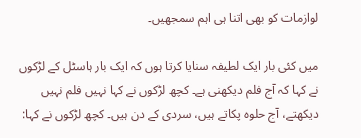لوازمات کو بھی اتنا ہی اہم سمجھیں۔

میں کئی بار ایک لطیفہ سنایا کرتا ہوں کہ ایک بار ہاسٹل کے لڑکوں نے کہا کہ آج فلم دیکھنی ہے۔ کچھ لڑکوں نے کہا نہیں فلم نہیں دیکھتے، آج حلوہ پکاتے ہیں، سردی کے دن ہیں۔ کچھ لڑکوں نے کہا: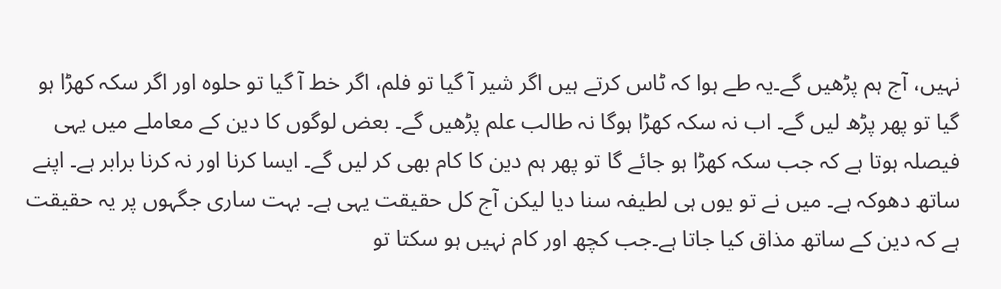نہیں، آج ہم پڑھیں گے۔یہ طے ہوا کہ ٹاس کرتے ہیں اگر شیر آ گیا تو فلم، اگر خط آ گیا تو حلوہ اور اگر سکہ کھڑا ہو گیا تو پھر پڑھ لیں گے۔ اب نہ سکہ کھڑا ہوگا نہ طالب علم پڑھیں گے۔ بعض لوگوں کا دین کے معاملے میں یہی فیصلہ ہوتا ہے کہ جب سکہ کھڑا ہو جائے گا تو پھر ہم دین کا کام بھی کر لیں گے۔ ایسا کرنا اور نہ کرنا برابر ہے۔ اپنے ساتھ دھوکہ ہے۔ میں نے تو یوں ہی لطیفہ سنا دیا لیکن آج کل حقیقت یہی ہے۔ بہت ساری جگہوں پر یہ حقیقت ہے کہ دین کے ساتھ مذاق کیا جاتا ہے۔جب کچھ اور کام نہیں ہو سکتا تو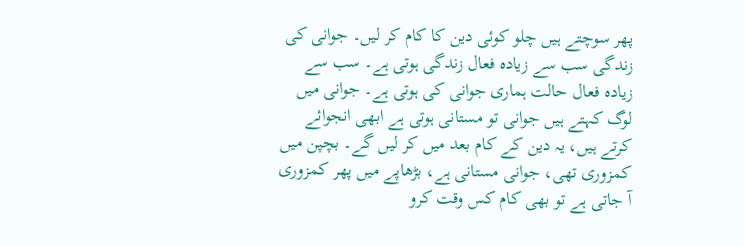پھر سوچتے ہیں چلو کوئی دین کا کام کر لیں۔ جوانی کی زندگی سب سے زیادہ فعال زندگی ہوتی ہے۔ سب سے زیادہ فعال حالت ہماری جوانی کی ہوتی ہے۔ جوانی میں لوگ کہتے ہیں جوانی تو مستانی ہوتی ہے ابھی انجوائے کرتے ہیں، یہ دین کے کام بعد میں کر لیں گے۔ بچپن میں کمزوری تھی، جوانی مستانی ہے، بڑھاپے میں پھر کمزوری آ جاتی ہے تو بھی کام کس وقت کرو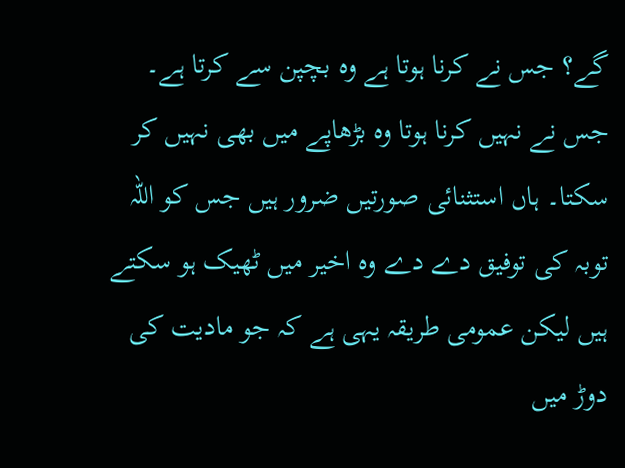گے؟ جس نے کرنا ہوتا ہے وہ بچپن سے کرتا ہے۔ جس نے نہیں کرنا ہوتا وہ بڑھاپے میں بھی نہیں کر سکتا۔ ہاں استثنائی صورتیں ضرور ہیں جس کو اللہ توبہ کی توفیق دے دے وہ اخیر میں ٹھیک ہو سکتے ہیں لیکن عمومی طریقہ یہی ہے کہ جو مادیت کی دوڑ میں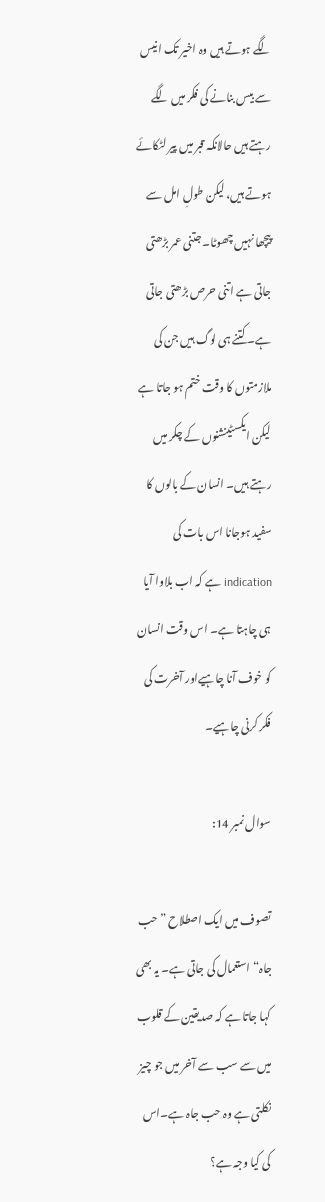لگے ہوتے ہیں وہ اخیر تک انیس سے بیس بنانے کی فکر میں لگے رہتے ہیں حالانکہ قبر میں پیر لٹکائے ہوتے ہیں، لیکن طولِ امل سے پیچھا نہیں چھوٹا۔ جتنی عمر بڑھتی جاتی ہے اتنی حرص بڑھتی جاتی ہے۔ کتنے ہی لوگ ہیں جن کی ملازمتوں کا وقت ختم ہو جاتا ہے لیکن ایکسٹینشنوں کے چکر میں رہتے ہیں۔ انسان کے بالوں کا سفید ہوجانا اس بات کی indication ہے کہ اب بلاوا آیا ہی چاہتا ہے۔ اس وقت انسان کو خوف آنا چاہیےاور آخرت کی فکر کرنی چاہیے۔

سوال نمبر 14:

تصوف میں ایک اصطلاح ”حب جاہ“ استعمال کی جاتی ہے۔ یہ بھی کہا جاتا ہے کہ صدیقین کے قلوب میں سے سب سے آخر میں جو چیز نکلتی ہے وہ حب جاہ ہے۔اس کی کیا وجہ ہے؟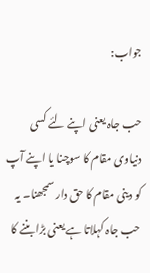جواب:

حب جاہ یعنی اپنے لئے کسی دنیاوی مقام کا سوچنا یا اپنے آپ کو دینی مقام کا حق دار سمجھنا۔ یہ حب جاہ کہلاتا ہے یعنی بڑا بننے کا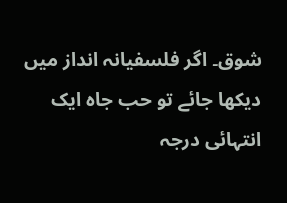شوق۔ اگر فلسفیانہ انداز میں دیکھا جائے تو حب جاہ ایک انتہائی درجہ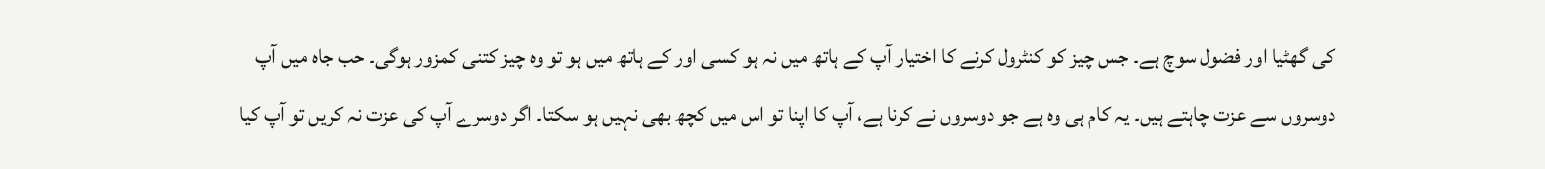کی گھٹیا اور فضول سوچ ہے۔ جس چیز کو کنٹرول کرنے کا اختیار آپ کے ہاتھ میں نہ ہو کسی اور کے ہاتھ میں ہو تو وہ چیز کتنی کمزور ہوگی۔ حب جاہ میں آپ دوسروں سے عزت چاہتے ہیں۔ یہ کام ہی وہ ہے جو دوسروں نے کرنا ہے، آپ کا اپنا تو اس میں کچھ بھی نہیں ہو سکتا۔ اگر دوسرے آپ کی عزت نہ کریں تو آپ کیا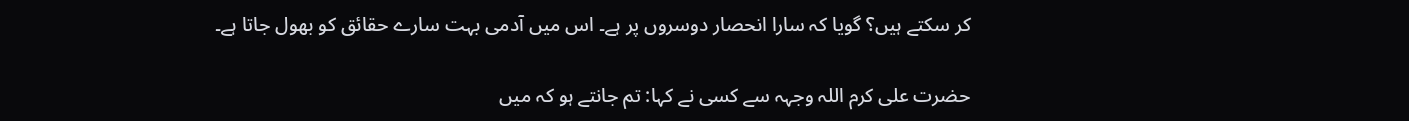کر سکتے ہیں؟ گویا کہ سارا انحصار دوسروں پر ہے۔ اس میں آدمی بہت سارے حقائق کو بھول جاتا ہے۔

حضرت علی کرم اللہ وجہہ سے کسی نے کہا: تم جانتے ہو کہ میں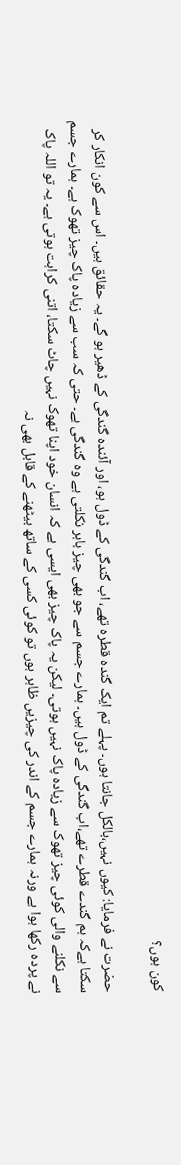کون ہوں؟

حضرت نے فرمایا: کیوں نہیں،بالکل جانتا ہوں۔ پہلے تم ایک گندہ قطرہ تھے، اب گندگی کے ڈول ہو، اور آئندہ گندگی کے ڈھیر ہو گے۔ یہ حقائق ہیں۔ اس سے کون انکار کر سکتا ہےکہ ہم گندے قطرے تھے،اب گندگی کے ڈول ہیں۔ ہمارے جسم سے جو بھی چیز باہر نکلتی ہے وہ گندگی ہے۔ حتی کہ سب سے زیادہ پاک چیز تھوک ہے۔ ہمارے جسم سے نکلنے والی کوئی چیز تھوک سے زیادہ پاک نہیں ہوتی۔ لیکن یہ پاک چیز بھی ایسی ہے کہ انسان خود اپنا تھوک نہیں چاٹ سکتا، اتنی کراہت ہوتی ہے۔ یہ تو اللہ پاک نے پردہ رکھا ہوا ہے ورنہ ہمارے جسم کے اندر کی چیزیں ظاہر ہوں تو کوئی کسی کے ساتھ بیٹھنے کے قابل بھی نہ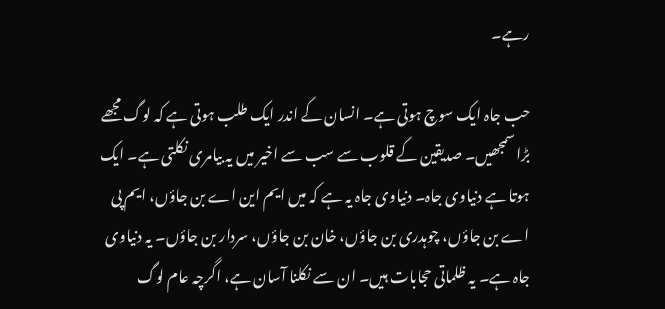رہے۔

حب جاہ ایک سوچ ہوتی ہے۔ انسان کے اندر ایک طلب ہوتی ہے کہ لوگ مجھے بڑا سمجھیں۔ صدیقین کے قلوب سے سب سے اخیر میں یہ بیامری نکلتی ہے۔ ایک ہوتا ہے دنیاوی جاہ۔ دنیاوی جاہ یہ ہے کہ میں ایم این اے بن جاؤں، ایم پی اے بن جاؤں، چوہدری بن جاؤں، خان بن جاؤں، سردار بن جاؤں۔ یہ دنیاوی جاہ ہے۔ یہ ظلماتی حجابات ہیں۔ ان سے نکلنا آسان ہے، اگرچہ عام لوگ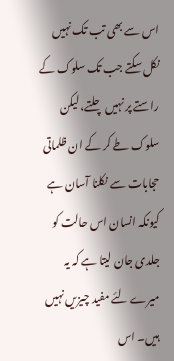اس سے بھی تب تک نہیں نکل سکتے جب تک سلوک کے راستے پر نہیں چلتے، لیکن سلوک طے کر کے ان ظلماتی حجابات سے نکلنا آسان ہے کیونکہ انسان اس حالت کو جلدی جان لیتا ہے کہ یہ میرے لئے مفید چیزیں نہیں ہیں۔ اس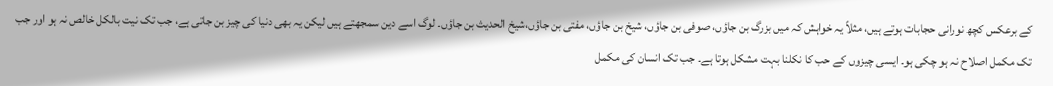کے برعکس کچھ نورانی حجابات ہوتے ہیں، مثلاً یہ خواہش کہ میں بزرگ بن جاؤں، صوفی بن جاؤں، شیخ بن جاؤں، مفتی بن جاؤں،شیخ الحدیث بن جاؤں۔ لوگ اسے دین سمجھتے ہیں لیکن یہ بھی دنیا کی چیز بن جاتی ہے، جب تک نیت بالکل خالص نہ ہو اور جب تک مکمل اصلاح نہ ہو چکی ہو۔ ایسی چیزوں کے حب کا نکلنا بہت مشکل ہوتا ہے۔ جب تک انسان کی مکمل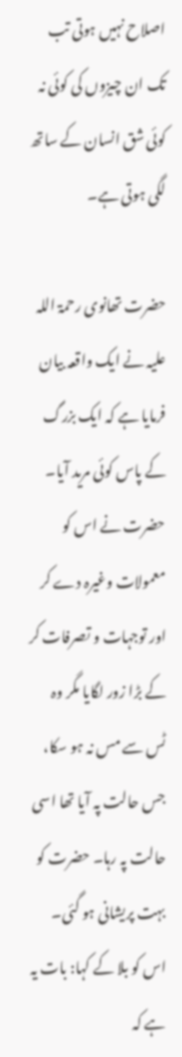اصلاح نہیں ہوتی تب تک ان چیزوں کی کوئی نہ کوئی شق انسان کے ساتھ لگی ہوتی ہے۔

حضرت تھانوی رحمۃ اللہ علیہ نے ایک واقعہ بیان فرمایا ہے کہ ایک بزرگ کے پاس کوئی مرید آیا۔ حضرت نے اس کو معمولات وغیرہ دے کر اور توجہات و تصرفات کر کے بڑا زور لگایا مگر وہ ٹس سے مس نہ ہو سکا، جس حالت پہ آیا تھا اسی حالت پہ رہا۔ حضرت کو بہت پریشانی ہو گئی۔ اس کو بلا کے کہا: بات یہ ہے کہ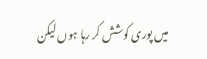میں پوری کوشش کر رہا ہوں لیکن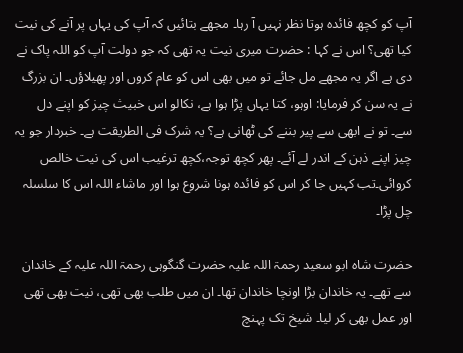آپ کو کچھ فائدہ ہوتا نظر نہیں آ رہا۔ مجھے بتائیں کہ آپ کی یہاں پر آنے کی نیت کیا تھی؟ اس نے کہا : حضرت میری نیت یہ تھی کہ جو دولت آپ کو اللہ پاک نے دی ہے اگر یہ مجھے مل جائے تو میں بھی اس کو عام کروں اور پھیلاؤں۔ ان بزرگ نے یہ سن کر فرمایا: اوہو، کتا یہاں پڑا ہوا ہے، نکالو اس خبیث چیز کو اپنے دل سے۔ تو نے ابھی سے پیر بننے کی ٹھانی ہے؟ یہ شرک فی الطریقت ہے۔ خبردار جو یہ چیز اپنے ذہن کے اندر لے آئے۔ پھر کچھ توجہ،کچھ ترغیب اس کی نیت خالص کروائی۔تب کہیں جا کر اس کو فائدہ ہونا شروع ہوا اور ماشاء اللہ اس کا سلسلہ چل پڑا۔

حضرت شاہ ابو سعید رحمۃ اللہ علیہ حضرت گنگوہی رحمۃ اللہ علیہ کے خاندان سے تھے۔ یہ خاندان بڑا اونچا خاندان تھا۔ ان میں طلب بھی تھی، نیت بھی تھی اور عمل بھی کر لیا۔ شیخ تک پہنچ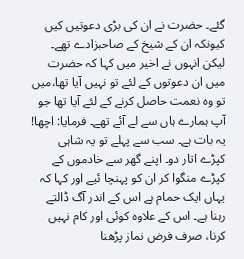گئے۔ حضرت نے ان کی بڑی دعوتیں کیں کیونکہ ان کے شیخ کے صاحبزادے تھے۔ لیکن انہوں نے اخیر میں کہا کہ حضرت میں ان دعوتوں کے لئے تو نہیں آیا تھا،میں تو وہ نعمت حاصل کرنے کے لئے آیا تھا جو آپ ہمارے ہاں سے لے آئے تھے۔ فرمایا: اچھا! یہ بات ہے۔ سب سے پہلے تو یہ شاہی کپڑے اتار دو۔ اپنے گھر سے خادموں کے کپڑے منگوا کر ان کو پہنچا ئیے اور کہا کہ یہاں ایک حمام ہے اس کے اندر آگ ڈالتے رہنا ہے۔ اس کے علاوہ کوئی اور کام نہیں کرنا، صرف فرض نماز پڑھنا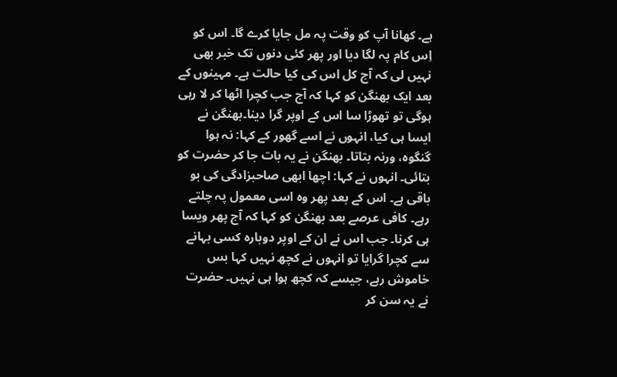ہے۔ کھانا آپ کو وقت پہ مل جایا کرے گا۔ اس کو اِس کام پہ لگا دیا اور پھر کئی دنوں تک خبر بھی نہیں لی کہ آج کل اس کی کیا حالت ہے۔ مہینوں کے بعد ایک بھنگن کو کہا کہ آج جب کچرا اٹھا کر لا رہی ہوگی تو تھوڑا سا اس کے اوپر گرا دینا۔بھنگن نے ایسا ہی کیا، انہوں نے اسے گھور کے کہا: نہ ہوا گنگوہ، ورنہ بتاتا۔ بھنگن نے یہ بات جا کر حضرت کو بتائی۔ انہوں نے کہا: اچھا ابھی صاحبزادگی کی بو باقی ہے۔ اس کے بعد پھر وہ اسی معمول پہ چلتے رہے۔ کافی عرصے بعد بھنگن کو کہا کہ آج پھر ویسا ہی کرنا۔ جب اس نے ان کے اوپر دوبارہ کسی بہانے سے کچرا گرایا تو انہوں نے کچھ نہیں کہا بس خاموش رہے، جیسے کہ کچھ ہوا ہی نہیں۔ حضرت نے یہ سن کر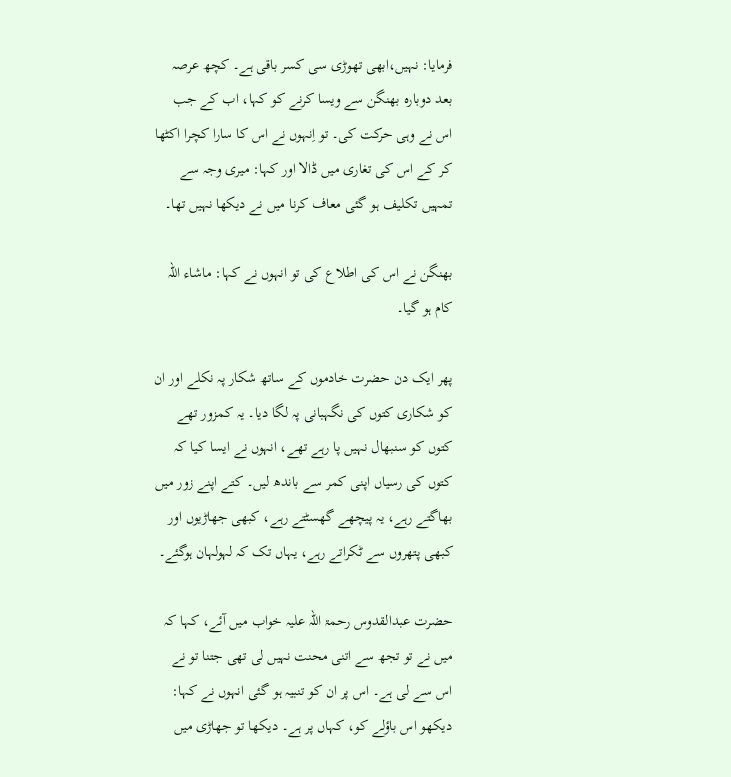فرمایا: نہیں،ابھی تھوڑی سی کسر باقی ہے۔ کچھ عرصہ بعد دوبارہ بھنگن سے ویسا کرنے کو کہا، اب کے جب اس نے وہی حرکت کی۔ تو اِنہوں نے اس کا سارا کچرا اکٹھا کر کے اس کی تغاری میں ڈالا اور کہا: میری وجہ سے تمہیں تکلیف ہو گئی معاف کرنا میں نے دیکھا نہیں تھا۔

بھنگن نے اس کی اطلاع کی تو انہوں نے کہا: ماشاء اللہ کام ہو گیا۔

پھر ایک دن حضرت خادموں کے ساتھ شکار پہ نکلے اور ان کو شکاری کتوں کی نگہبانی پہ لگا دیا۔ یہ کمزور تھے کتوں کو سنبھال نہیں پا رہے تھے، انہوں نے ایسا کیا کہ کتوں کی رسیاں اپنی کمر سے باندھ لیں۔ کتے اپنے زور میں بھاگتے رہے، یہ پیچھے گھسٹتے رہے، کبھی جھاڑیوں اور کبھی پتھروں سے ٹکراتے رہے، یہاں تک کہ لہولہان ہوگئے۔

حضرت عبدالقدوس رحمۃ اللہ علیہ خواب میں آئے، کہا کہ میں نے تو تجھ سے اتنی محنت نہیں لی تھی جتنا تو نے اس سے لی ہے۔ اس پر ان کو تنبیہ ہو گئی انہوں نے کہا: دیکھو اس باؤلے کو، کہاں پر ہے۔ دیکھا تو جھاڑی میں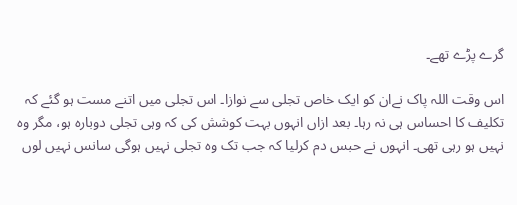گرے پڑے تھے۔

اس وقت اللہ پاک نےان کو ایک خاص تجلی سے نوازا۔ اس تجلی میں اتنے مست ہو گئے کہ تکلیف کا احساس ہی نہ رہا۔ بعد ازاں انہوں بہت کوشش کی کہ وہی تجلی دوبارہ ہو، مگر وہ نہیں ہو رہی تھی۔ انہوں نے حبس دم کرلیا کہ جب تک وہ تجلی نہیں ہوگی سانس نہیں لوں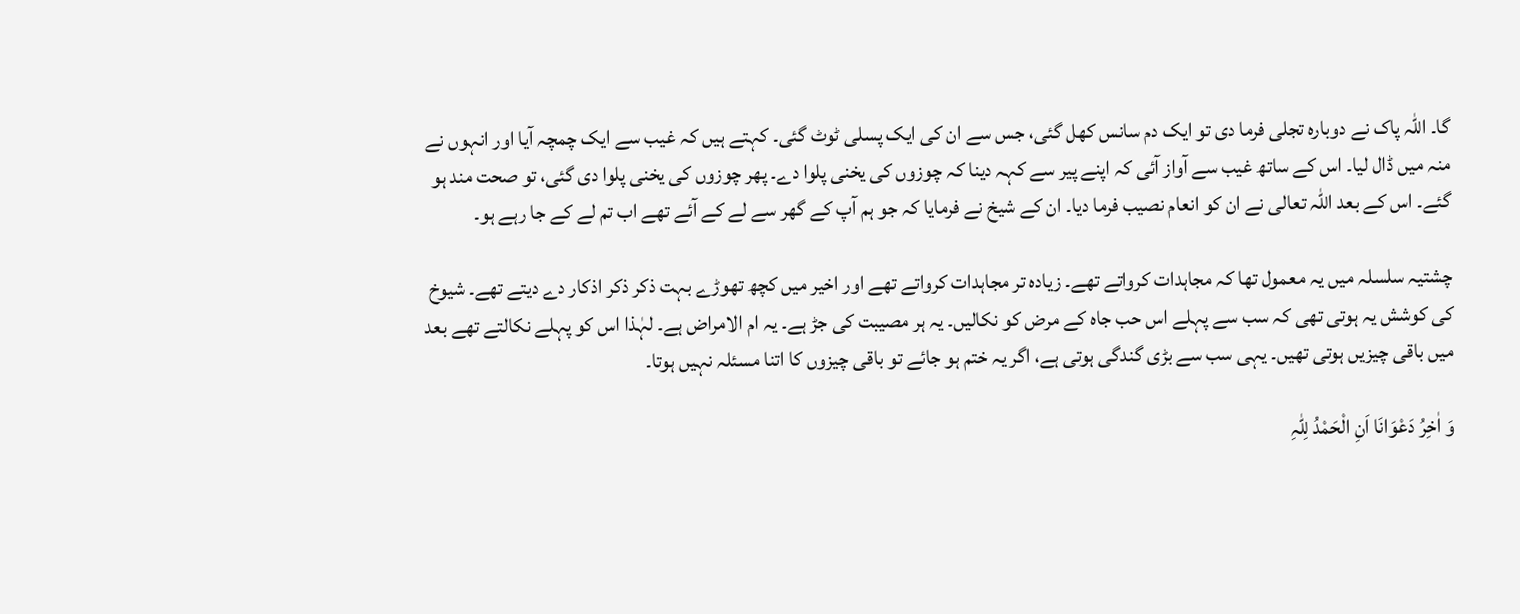گا۔ اللہ پاک نے دوبارہ تجلی فرما دی تو ایک دم سانس کھل گئی، جس سے ان کی ایک پسلی ٹوٹ گئی۔ کہتے ہیں کہ غیب سے ایک چمچہ آیا اور انہوں نے منہ میں ڈال لیا۔ اس کے ساتھ غیب سے آواز آئی کہ اپنے پیر سے کہہ دینا کہ چوزوں کی یخنی پلوا دے۔ پھر چوزوں کی یخنی پلوا دی گئی، تو صحت مند ہو گئے۔ اس کے بعد اللہ تعالی نے ان کو انعام نصیب فرما دیا۔ ان کے شیخ نے فرمایا کہ جو ہم آپ کے گھر سے لے کے آئے تھے اب تم لے کے جا رہے ہو۔

چشتیہ سلسلہ میں یہ معمول تھا کہ مجاہدات کرواتے تھے۔ زیادہ تر مجاہدات کرواتے تھے اور اخیر میں کچھ تھوڑے بہت ذکر ذکر اذکار دے دیتے تھے۔ شیوخ کی کوشش یہ ہوتی تھی کہ سب سے پہلے اس حب جاہ کے مرض کو نکالیں۔ یہ ہر مصیبت کی جڑ ہے۔ یہ ام الامراض ہے۔ لہٰذا اس کو پہلے نکالتے تھے بعد میں باقی چیزیں ہوتی تھیں۔ یہی سب سے بڑی گندگی ہوتی ہے، اگر یہ ختم ہو جائے تو باقی چیزوں کا اتنا مسئلہ نہیں ہوتا۔

وَ اٰخِرُ دَعْوَانَا اَنِ الْحَمْدُ لِلّٰہِ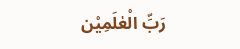رَبِّ الْعٰلَمِیْن